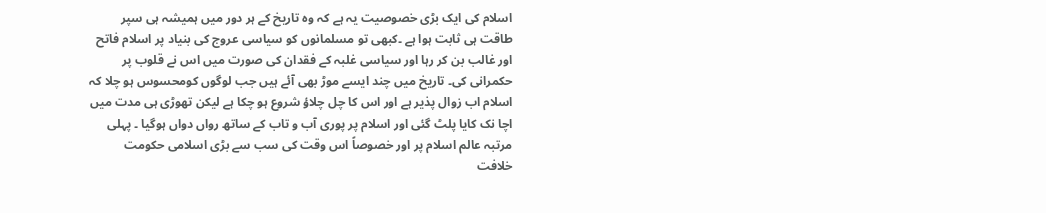اسلام کی ایک بڑی خصوصیت یہ ہے کہ وہ تاریخ کے ہر دور میں ہمیشہ ہی سپر طاقت ہی ثابت ہوا ہے ۔کبھی تو مسلمانوں کو سیاسی عروج کی بنیاد پر اسلام فاتح اور غالب بن کر رہا اور سیاسی غلبہ کے فقدان کی صورت میں اس نے قلوب پر حکمرانی کی۔ تاریخ میں چند ایسے موڑ بھی آئے ہیں جب لوگوں کومحسوس ہو چلا کہ اسلام اب زوال پذیر ہے اور اس کا چل چلاؤ شروع ہو چکا ہے لیکن تھوڑی ہی مدت میں اچا نک کایا پلٹ گئی اور اسلام پر پوری آب و تاب کے ساتھ رواں دواں ہوگیا ۔ پہلی مرتبہ عالم اسلام پر اور خصوصاً اس وقت کی سب سے بڑی اسلامی حکومت خلافت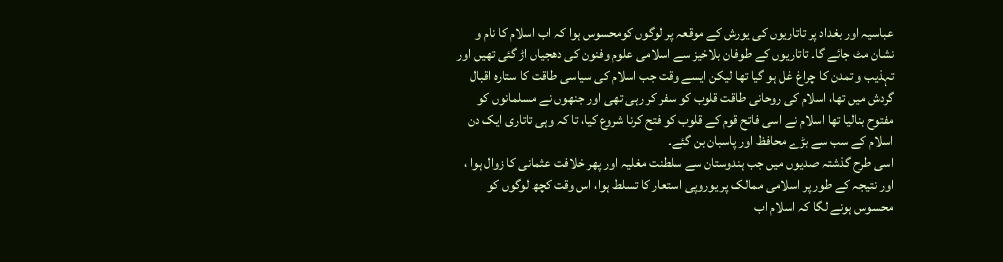عباسیہ اور بغداد پر تاتاریوں کی یورش کے موقعہ پر لوگوں کومحسوس ہوا کہ اب اسلام کا نام و نشان مٹ جائے گا۔ تاتاریوں کے طوفان بلاخیز سے اسلامی علوم وفنون کی دھجیاں اڑ گئی تھیں اور تہذیب و تمدن کا چراغ غل ہو گیا تھا لیکن ایسے وقت جب اسلام کی سیاسی طاقت کا ستاره اقبال گردش میں تھا، اسلام کی روحانی طاقت قلوب کو سفر کر رہی تھی اور جنھوں نے مسلمانوں کو مفتوح بنالیا تھا اسلام نے اسی فاتح قوم کے قلوب کو فتح کرنا شروع کیا، تا کہ وہی تاتاری ایک دن اسلام کے سب سے بڑے محافظ اور پاسبان بن گئے۔
اسی طرح گذشتہ صدیوں میں جب ہندوستان سے سلطنت مغلیہ اور پھر خلافت عثمانی کا زوال ہوا ، اور نتیجہ کے طور پر اسلامی ممالک پر یوروپی استعار کا تسلط ہوا، اس وقت کچھ لوگوں کو محسوس ہونے لگا کہ اسلام اب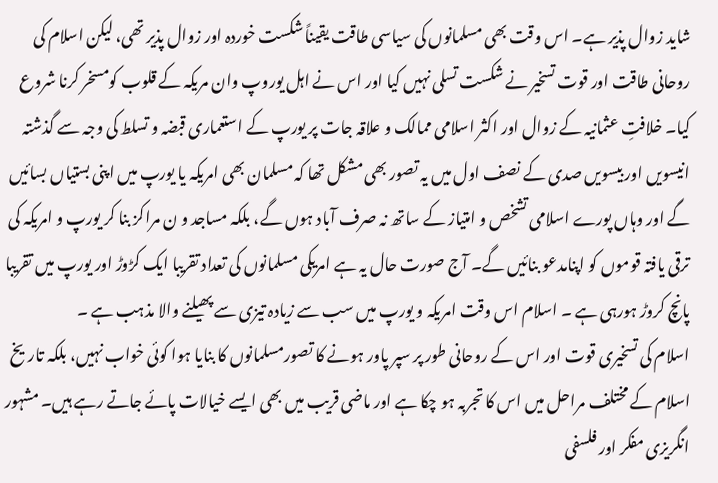شاید زوال پذیر ہے۔ اس وقت بھی مسلمانوں کی سیاسی طاقت یقیناً شکست خوردہ اور زوال پذیر تھی، لیکن اسلام کی روحانی طاقت اور قوت تسخیر نے شکست تسلی نہیں کیا اور اس نے اہل یوروپ وان مریکہ کے قلوب کومسخر کرنا شروع کیا۔ خلافتِ عثمانیہ کے زوال اور اکثر اسلامی ممالک و علاقہ جات پر یورپ کے استعماری قبضہ و تسلط کی وجہ سے گذشتہ انیسویں اور بیسویں صدی کے نصف اول میں یہ تصور بھی مشکل تھا کہ مسلمان بھی امریکہ یا یورپ میں اپنی بستیاں بسائیں گے اور وہاں پورے اسلامی تشخص و امتیاز کے ساتھ نہ صرف آباد ہوں گے، بلکہ مساجد و ن مراکز بنا کر یورپ و امریکہ کی ترقی یافتہ قوموں کو اپنامدعو بنائیں گے۔ آج صورت حال یہ ہے امریکی مسلمانوں کی تعداد تقریبا ایک کڑوڑ اور یورپ میں تقریبا پانچ کروڑ ہورہی ہے ۔ اسلام اس وقت امریکہ و یورپ میں سب سے زیادہ تیزی سے پھیلنے والا مذہب ہے ۔
اسلام کی تسخیری قوت اور اس کے روحانی طور پر سپر پاور ہونے کا تصورمسلمانوں کا بنایا ہوا کوئی خواب نہیں، بلکہ تاریخ اسلام کے مختلف مراحل میں اس کا تجربہ ہو چکا ہے اور ماضی قریب میں بھی ایسے خیالات پائے جاتے رہے ہیں۔ مشہور انگریزی مفکر اور فلسفی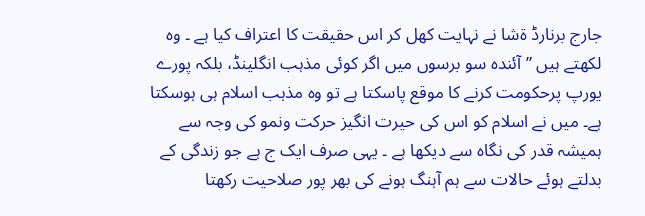جارج برنارڈ ۃشا نے نہایت کھل کر اس حقیقت کا اعتراف کیا ہے ۔ وہ لکھتے ہیں ”آئندہ سو برسوں میں اگر کوئی مذہب انگلینڈ، بلکہ پورے یورپ پرحکومت کرنے کا موقع پاسکتا ہے تو وہ مذہب اسلام ہی ہوسکتا ہے۔ میں نے اسلام کو اس کی حیرت انگیز حرکت ونمو کی وجہ سے ہمیشہ قدر کی نگاہ سے دیکھا ہے ۔ یہی صرف ایک ج ہے جو زندگی کے بدلتے ہوئے حالات سے ہم آہنگ ہونے کی بھر پور صلاحیت رکھتا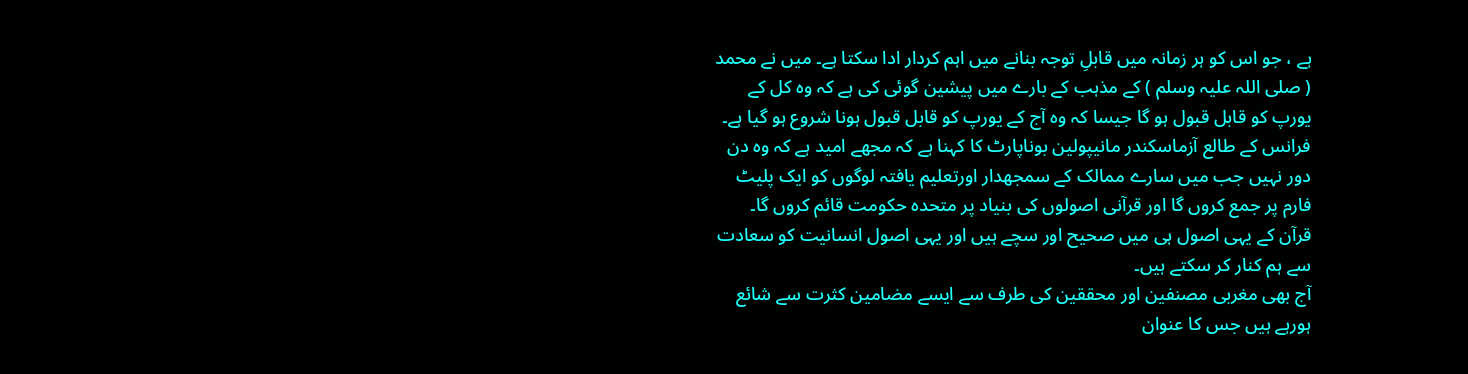ہے ، جو اس کو ہر زمانہ میں قابلِ توجہ بنانے میں اہم کردار ادا سکتا ہے۔ میں نے محمد ( صلی اللہ علیہ وسلم ) کے مذہب کے بارے میں پیشین گوئی کی ہے کہ وہ کل کے یورپ کو قابل قبول ہو گا جیسا کہ وہ آج کے یورپ کو قابل قبول ہونا شروع ہو گیا ہے۔ فرانس کے طالع آزماسکندر مانیپولین بوناپارٹ کا کہنا ہے کہ مجھے امید ہے کہ وہ دن دور نہیں جب میں سارے ممالک کے سمجھدار اورتعلیم یافتہ لوگوں کو ایک پلیٹ فارم پر جمع کروں گا اور قرآنی اصولوں کی بنیاد پر متحدہ حکومت قائم کروں گا۔ قرآن کے یہی اصول ہی میں صحیح اور سچے ہیں اور یہی اصول انسانیت کو سعادت سے ہم کنار کر سکتے ہیں۔
آج بھی مغربی مصنفین اور محققین کی طرف سے ایسے مضامین کثرت سے شائع ہورہے ہیں جس کا عنوان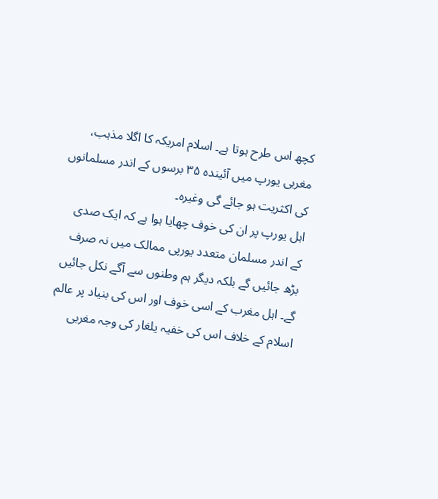کچھ اس طرح ہوتا ہے۔ اسلام امریکہ کا اگلا مذہب، مغربی یورپ میں آئیندہ ۳۵ برسوں کے اندر مسلمانوں کی اکثریت ہو جائے گی وغیرہ۔
اہل یورپ پر ان کی خوف چھایا ہوا ہے کہ ایک صدی کے اندر مسلمان متعدد یورپی ممالک میں نہ صرف بڑھ جائیں گے بلکہ دیگر ہم وطنوں سے آگے نکل جائیں گے۔ اہل مغرب کے اسی خوف اور اس کی بنیاد پر عالم اسلام کے خلاف اس کی خفیہ یلغار کی وجہ مغربی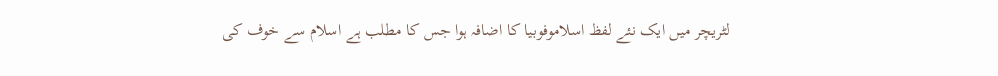لٹریچر میں ایک نئے لفظ اسلاموفوبیا کا اضافہ ہوا جس کا مطلب ہے اسلام سے خوف کی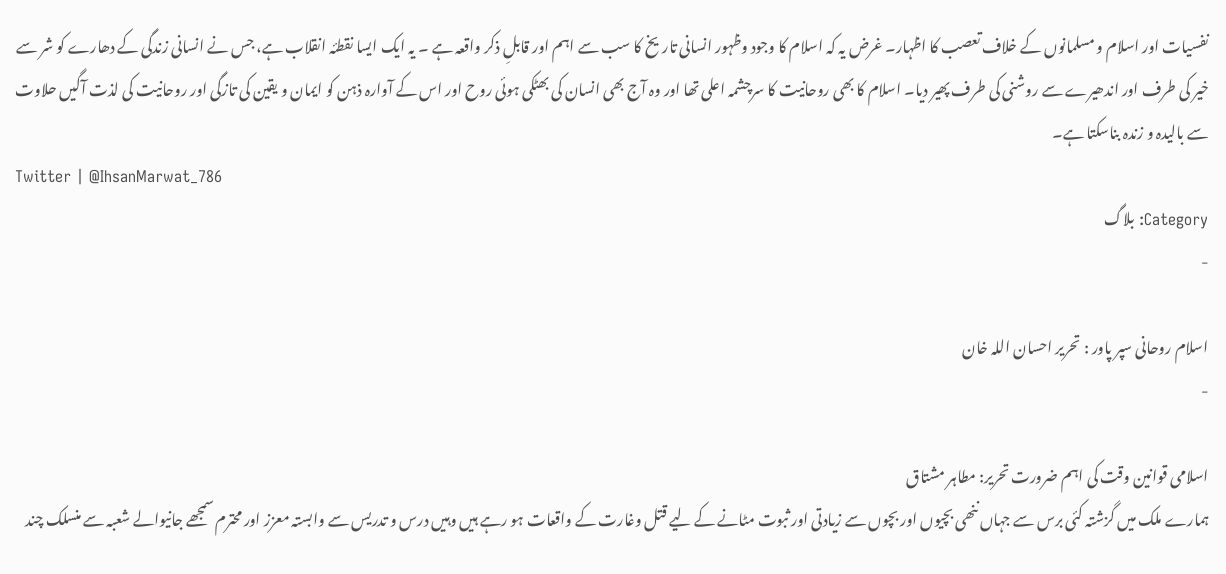نفسیات اور اسلام و مسلمانوں کے خلاف تعصب کا اظہار۔ غرض یہ کہ اسلام کا وجود وظہور انسانی تاریخ کا سب سے اہم اور قابلِ ذکر واقعہ ہے ۔ یہ ایک ایسا نقطئہ انقلاب ہے، جس نے انسانی زندگی کے دھارے کو شر سے خیر کی طرف اور اندھیرے سے روشنی کی طرف پھیر دیا۔ اسلام کا بھی روحانیت کا سرچشمہ اعلی تھا اور وہ آج بھی انسان کی بھٹکی ہوئی روح اور اس کے آوارہ ذہن کو ایمان و یقین کی تازگی اور روحانیت کی لذت آگیں حلاوت سے بالیدہ و زندہ بناسکتا ہے۔
Twitter | @IhsanMarwat_786
Category: بلاگ
-

اسلام روحانی سپر پاور : تحریر احسان اللہ خان
-

اسلامی قوانین وقت کی اہم ضرورت تحریر: مطاہر مشتاق
ہمارے ملک میں گزشتہ کئی برس سے جہاں ننھی بچیوں اور بچوں سے زیادتی اور ثبوت مٹانے کے لیے قتل وغارت کے واقعات ہو رہے ہیں وہیں درس و تدریس سے وابستہ معزز اور محترم سمجھے جانیوالے شعبہ سے منسلک چند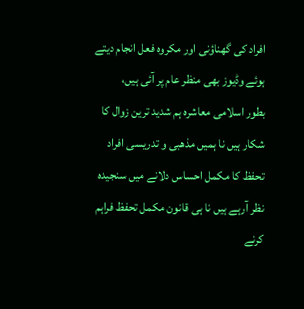افراد کی گھناؤنی اور مکروہ فعل انجام دیتے ہوئے وڈیوز بھی منظر عام پر آئی ہیں،
بطور اسلامی معاشرہ ہم شدید ترین زوال کا شکار ہیں نا ہمیں مذھبی و تدریسی افراد تحفظ کا مکمل احساس دلانے میں سنجیدہ نظر آرہے ہیں نا ہی قانون مکمل تحفظ فراہم کرنے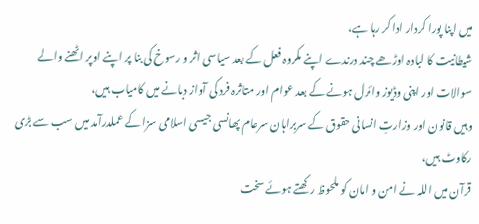میں اپنا پورا کردار ادا کر رہا ہے،
شیطانیت کا لبادہ اوڑھے چند درندے اپنے مکروہ فعل کے بعد سیاسی اثر و رسوخ کی بنا پر اپنے اوپر اٹھنے والے سوالات اور اپنی وڈیوز وائرل ہونے کے بعد عوام اور متاثرہ فرد کی آواز دبانے میں کامیاب ہیں،
وہیں قانون اور وزارتِ انسانی حقوق کے سربراہان سرعام پھانسی جیسی اسلامی سزا کے عملدرآمد میں سب سے بڑی رکاوٹ ہیں،
قرآن میں اللہ نے امن و امان کو ملحوظ رکھتے ہوئے سخت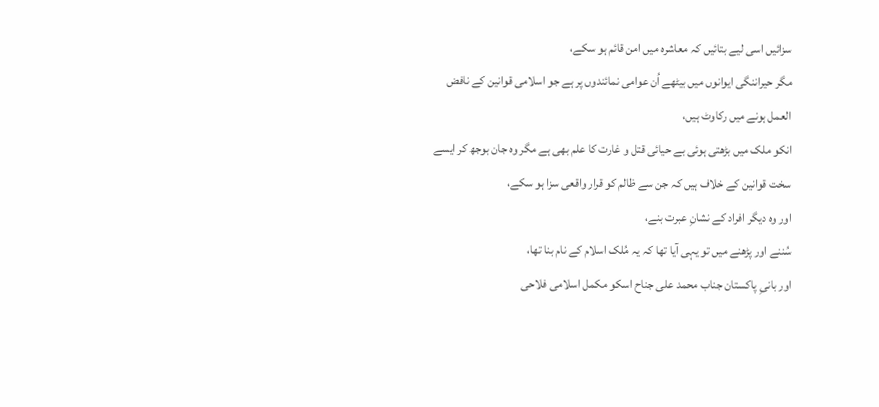سزائیں اسی لیے بتائیں کہ معاشرہ میں امن قائم ہو سکے،
مگر حیراننگی ایوانوں میں بیٹھے اُن عوامی نمائندوں پر ہے جو اسلامی قوانین کے نافض العمل ہونے میں رکاوٹ ہیں،
انکو ملک میں بڑھتی ہوئی بے حیائی قتل و غارت کا علم بھی ہے مگر وہ جان بوجھ کر ایسے سخت قوانین کے خلاف ہیں کہ جن سے ظالم کو قرار واقعی سزا ہو سکے،
اور وہ دیگر افراد کے نشانِ عبرت بنے،
سُننے اور پڑھنے میں تو یہی آیا تھا کہ یہ مُلک اسلام کے نام بنا تھا،
اور بانیِ پاکستان جناب محمد علی جناح اسکو مکمل اسلامی فلاحی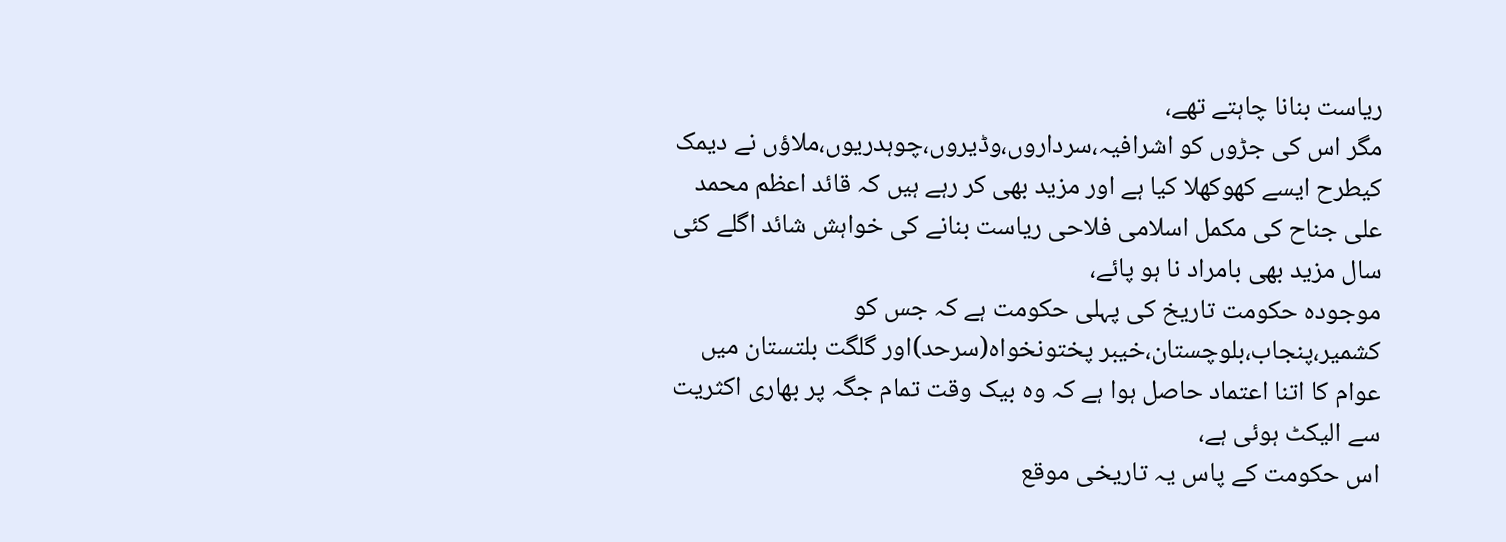ریاست بنانا چاہتے تھے،
مگر اس کی جڑوں کو اشرافیہ،سرداروں،وڈیروں،چوہدریوں،ملاؤں نے دیمک کیطرح ایسے کھوکھلا کیا ہے اور مزید بھی کر رہے ہیں کہ قائد اعظم محمد علی جناح کی مکمل اسلامی فلاحی ریاست بنانے کی خواہش شائد اگلے کئی سال مزید بھی بامراد نا ہو پائے،
موجودہ حکومت تاریخ کی پہلی حکومت ہے کہ جس کو کشمیر،پنجاب،بلوچستان،خیبر پختونخواہ(سرحد)اور گلگت بلتستان میں عوام کا اتنا اعتماد حاصل ہوا ہے کہ وہ بیک وقت تمام جگہ پر بھاری اکثریت سے الیکٹ ہوئی ہے،
اس حکومت کے پاس یہ تاریخی موقع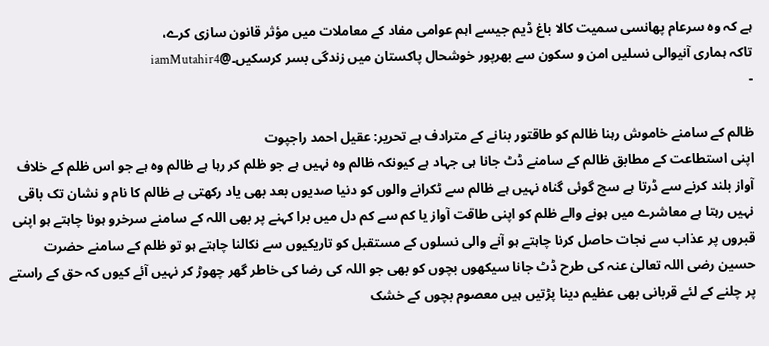ہے کہ وہ سرعام پھانسی سمیت کالا باغ ڈیم جیسے اہم عوامی مفاد کے معاملات میں مؤثر قانون سازی کرے،
تاکہ ہماری آنیوالی نسلیں امن و سکون سے بھرپور خوشحال پاکستان میں زندگی بسر کرسکیں۔@iamMutahir4
-

ظالم کے سامنے خاموش رہنا ظالم کو طاقتور بنانے کے مترادف ہے تحریر: عقیل احمد راجپوت
اپنی استطاعت کے مطابق ظالم کے سامنے ڈٹ جانا ہی جہاد ہے کیونکہ ظالم وہ نہیں ہے جو ظلم کر رہا ہے ظالم وہ ہے جو اس ظلم کے خلاف آواز بلند کرنے سے ڈرتا ہے سچ گوئی گناہ نہیں ہے ظالم سے ٹکرانے والوں کو دنیا صدیوں بعد بھی یاد رکھتی ہے ظالم کا نام و نشان تک باقی نہیں رہتا ہے معاشرے میں ہونے والے ظلم کو اپنی طاقت آواز یا کم سے کم دل میں برا کہنے پر بھی اللہ کے سامنے سرخرو ہونا چاہتے ہو اپنی قبروں پر عذاب سے نجات حاصل کرنا چاہتے ہو آنے والی نسلوں کے مستقبل کو تاریکیوں سے نکالنا چاہتے ہو تو ظلم کے سامنے حضرت حسین رضی اللہ تعالیٰ عنہ کی طرح ڈٹ جانا سیکھوں بچوں کو بھی جو اللہ کی رضا کی خاطر گھر چھوڑ کر نہیں آئے کیوں کہ حق کے راستے پر چلنے کے لئے قربانی بھی عظیم دینا پڑتیں ہیں معصوم بچوں کے خشک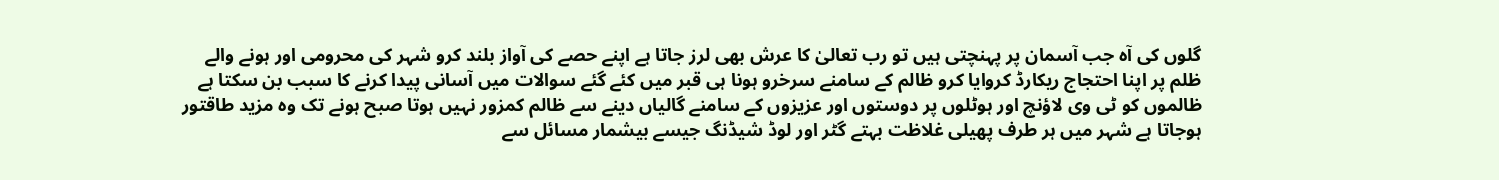گلوں کی آہ جب آسمان پر پہنچتی ہیں تو رب تعالیٰ کا عرش بھی لرز جاتا ہے اپنے حصے کی آواز بلند کرو شہر کی محرومی اور ہونے والے ظلم پر اپنا احتجاج ریکارڈ کروایا کرو ظالم کے سامنے سرخرو ہونا ہی قبر میں کئے گئے سوالات میں آسانی پیدا کرنے کا سبب بن سکتا ہے ظالموں کو ٹی وی لاؤنچ اور ہوٹلوں پر دوستوں اور عزیزوں کے سامنے گالیاں دینے سے ظالم کمزور نہیں ہوتا صبح ہونے تک وہ مزید طاقتور ہوجاتا ہے شہر میں ہر طرف پھیلی غلاظت بہتے گٹر اور لوڈ شیڈنگ جیسے بیشمار مسائل سے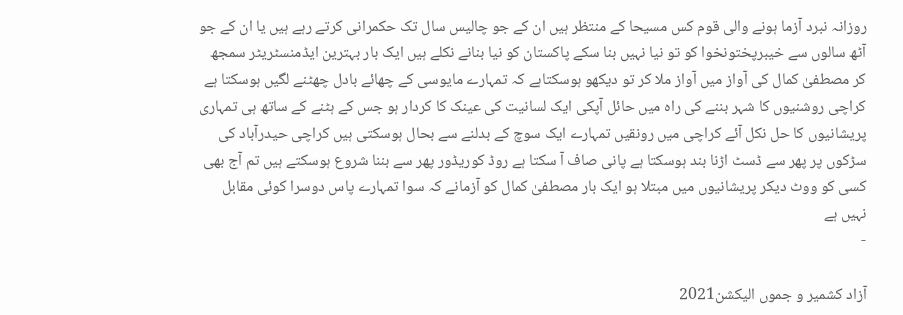روزانہ نبرد آزما ہونے والی قوم کس مسیحا کے منتظر ہیں ان کے جو چالیس سال تک حکمرانی کرتے رہے ہیں یا ان کے جو آٹھ سالوں سے خیبرپختونخوا کو تو نیا نہیں بنا سکے پاکستان کو نیا بنانے نکلے ہیں ایک بار بہترین ایڈمنسٹریٹر سمجھ کر مصطفیٰ کمال کی آواز میں آواز ملا کر تو دیکھو ہوسکتاہے کہ تمہارے مایوسی کے چھائے بادل چھٹنے لگیں ہوسکتا ہے کراچی روشنیوں کا شہر بننے کی راہ میں حائل آپکی ایک لسانیت کی عینک کا کردار ہو جس کے ہٹنے کے ساتھ ہی تمہاری پریشانیوں کا حل نکل آئے کراچی میں رونقیں تمہارے ایک سوچ کے بدلنے سے بحال ہوسکتی ہیں کراچی حیدرآباد کی سڑکوں پر پھر سے ڈسٹ اڑنا بند ہوسکتا ہے پانی صاف آ سکتا ہے روڈ کوریڈور پھر سے بننا شروع ہوسکتے ہیں تم آج بھی کسی کو ووٹ دیکر پریشانیوں میں مبتلا ہو ایک بار مصطفیٰ کمال کو آزمانے کہ سوا تمہارے پاس دوسرا کوئی مقابل نہیں ہے
-

آزاد کشمیر و جموں الیکشن2021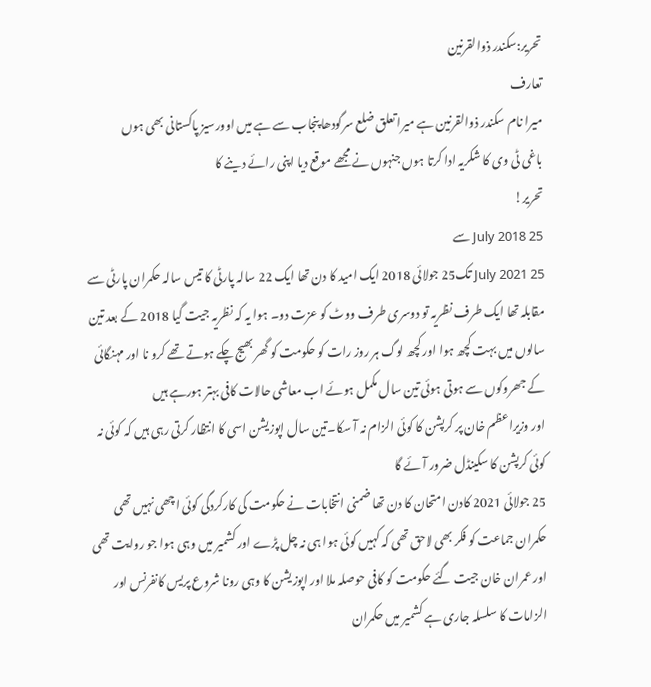تحریر:سکندر ذوالقرنین
تعارف
میرا نام سکندر ذوالقرنین ہے میرا تعلق ضلع سرگودھا پنجاب سے ہے میں اوورسیز پاکستانی بھی ہوں
باغی ٹی وی کا شکریہ ادا کرتا ہوں جنہوں نے مجھے موقع دیا اپنی رائے دینے کا
تحریر!
25 July 2018 سے
25 July 2021 تک25 جولائی 2018 ایک امید کا دن تھا ایک 22 سالہ پارٹی کا تیس سالہ حکمران پارٹی سے مقابلہ تھا ایک طرف نظریہ تو دوسری طرف ووٹ کو عزت دو۔ ہوا یہ کہ نظریہ جیت گیا 2018 کے بعد تین سالوں میں بہت کچھ ہوا اور کچھ لوگ ہر روز رات کو حکومت کو گھر بھیج چکے ہوتے تھے کرو نا اور مہنگائی کے جھروکوں سے ہوتی ہوئی تین سال مکمل ہوئے اب معاشی حالات کافی بہتر ہورہے ہیں
اور وزیراعظم خان پر کرپشن کا کوئی الزام نہ آ سکا۔تین سال اپوزیشن اسی کا انتظار کرتی رہی ہیں کہ کوئی نہ کوئی کرپشن کا سکینڈل ضرور آئے گا
25 جولائی 2021 کادن امتحان کا دن تھا ضمنی انتخابات نے حکومت کی کارکردگی کوئی اچھی نہیں تھی حکمران جماعت کو فکر بھی لاحق تھی کہ کہیں کوئی ہوا ہی نہ چل پڑے اور کشمیر میں وہی ہوا جو روایت تھی اور عمران خان جیت گئے حکومت کو کافی حوصلہ ملا اور اپوزیشن کا وہی رونا شروع پریس کانفرنس اور الزامات کا سلسلہ جاری ہے کشمیر میں حکمران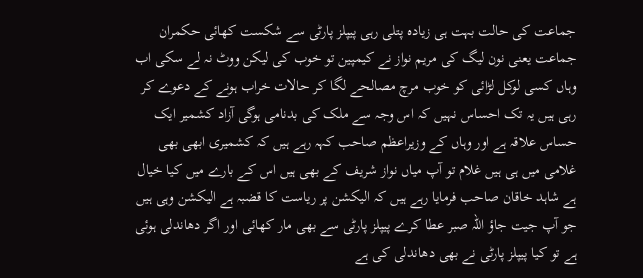جماعت کی حالت بہت ہی زیادہ پتلی رہی پیپلز پارٹی سے شکست کھائی حکمران جماعت یعنی نون لیگ کی مریم نواز نے کیمپین تو خوب کی لیکن ووٹ نہ لے سکی اب وہاں کسی لوکل لڑائی کو خوب مرچ مصالحے لگا کر حالات خراب ہونے کے دعوے کر رہی ہیں یہ تک احساس نہیں کہ اس وجہ سے ملک کی بدنامی ہوگی آزاد کشمیر ایک حساس علاقہ ہے اور وہاں کے وزیراعظم صاحب کہہ رہے ہیں کہ کشمیری ابھی بھی غلامی میں ہی ہیں غلام تو آپ میاں نواز شریف کے بھی ہیں اس کے بارے میں کیا خیال ہے شاہد خاقان صاحب فرمایا رہے ہیں کہ الیکشن پر ریاست کا قضبہ ہے الیکشن وہی ہیں جو آپ جیت جاؤ اللہ صبر عطا کرے پیپلز پارٹی سے بھی مار کھائی اور اگر دھاندلی ہوئی ہے تو کیا پیپلز پارٹی نے بھی دھاندلی کی ہے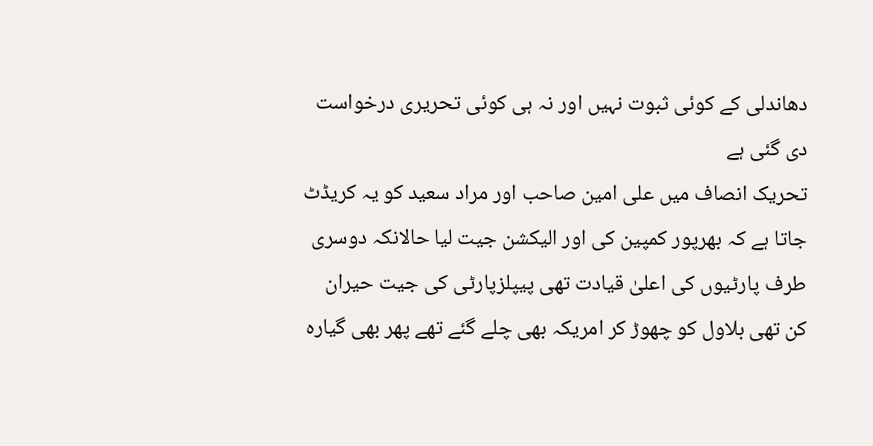دھاندلی کے کوئی ثبوت نہیں اور نہ ہی کوئی تحریری درخواست دی گئی ہے
تحریک انصاف میں علی امین صاحب اور مراد سعید کو یہ کریڈٹ جاتا ہے کہ بھرپور کمپین کی اور الیکشن جیت لیا حالانکہ دوسری طرف پارٹیوں کی اعلیٰ قیادت تھی پیپلزپارٹی کی جیت حیران کن تھی بلاول کو چھوڑ کر امریکہ بھی چلے گئے تھے پھر بھی گیارہ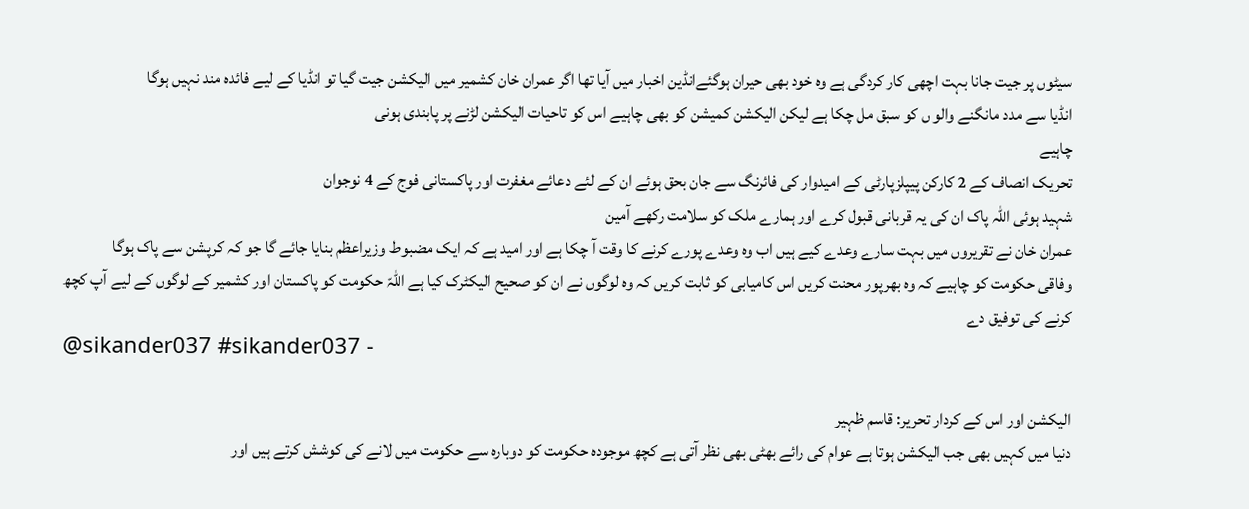سیٹوں پر جیت جانا بہت اچھی کار کردگی ہے وہ خود بھی حیران ہوگئےانڈین اخبار میں آیا تھا اگر عمران خان کشمیر میں الیکشن جیت گیا تو انڈیا کے لیے فائدہ مند نہیں ہوگا
انڈیا سے مدد مانگنے والو ں کو سبق مل چکا ہے لیکن الیکشن کمیشن کو بھی چاہیے اس کو تاحیات الیکشن لڑنے پر پابندی ہونی
چاہیے
تحریک انصاف کے 2 کارکن پیپلزپارٹی کے امیدوار کی فائرنگ سے جان بحق ہوئے ان کے لئے دعائے مغفرت اور پاکستانی فوج کے 4 نوجوان
شہید ہوئی اللہ پاک ان کی یہ قربانی قبول کرے اور ہمارے ملک کو سلامت رکھے آمین
عمران خان نے تقریروں میں بہت سارے وعدے کیے ہیں اب وہ وعدے پورے کرنے کا وقت آ چکا ہے اور امید ہے کہ ایک مضبوط وزیراعظم بنایا جائے گا جو کہ کرپشن سے پاک ہوگا
وفاقی حکومت کو چاہیے کہ وہ بھرپور محنت کریں اس کامیابی کو ثابت کریں کہ وہ لوگوں نے ان کو صحیح الیکٹرک کیا ہے اللہّ حکومت کو پاکستان اور کشمیر کے لوگوں کے لیے آپ کچھ کرنے کی توفیق دے
@sikander037 #sikander037 -

الیکشن اور اس کے کردار تحریر: قاسم ظہیر
دنیا میں کہیں بھی جب الیکشن ہوتا ہے عوام کی رائے بھٹی بھی نظر آتی ہے کچھ موجودہ حکومت کو دوبارہ سے حکومت میں لانے کی کوشش کرتے ہیں اور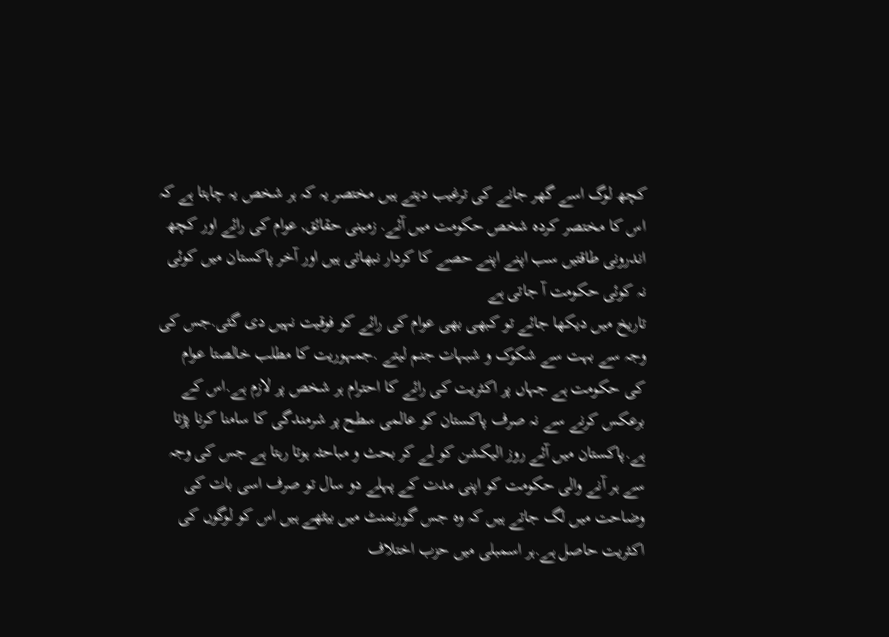کچھ لوگ اسے گھر جانے کی ترغیب دیتے ہیں مختصر یہ کہ ہر شخص یہ چاہتا ہے کہ اس کا مختصر کردہ شخص حکومت میں آئے. زمینی حقائق, عوام کی رائے اور کچھ اندرونی طاقتیں سب اپنے اپنے حصے کا کردار نبھاتی ہیں اور آخر پاکستان میں کوئی نہ کوئی حکومت آ جاتی ہے
تاریخ میں دیکھا جائے تو کبھی بھی عوام کی رائے کو فوقیت نہیں دی گئی.جس کی وجہ سے بہت سے شکوک و شبہات جنم لیتے .جمہوریت کا مطلب خالصتا عوام کی حکومت ہے جہاں پر اکثریت کی رائے کا احترام ہر شخص پر لازم ہے.اس کے برعکس کرنے سے نہ صرف پاکستان کو عالمی سطح پر شرمندگی کا سامنا کرنا پڑتا ہے.پاکستان میں آئے روز الیکشن کو لے کر بحث و مباحثہ ہوتا رہتا ہے جس کی وجہ سے ہر آنے والی حکومت کو اپنی مدت کے پہلے دو سال تو صرف اسی بات کی وضاحت میں لگ جاتے ہیں کہ وہ جس گورنمنٹ میں بیٹھے ہیں اس کو لوگوں کی اکثریت حاصل ہے.ہر اسمبلی میں حزب اختلاف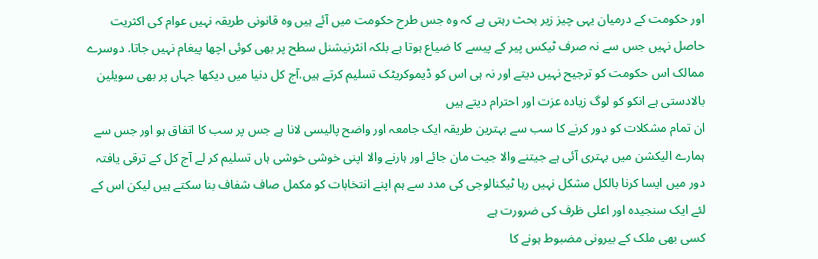اور حکومت کے درمیان یہی چیز زیر بحث رہتی ہے کہ وہ جس طرح حکومت میں آئے ہیں وہ قانونی طریقہ نہیں عوام کی اکثریت حاصل نہیں جس سے نہ صرف ٹیکس پیر کے پیسے کا ضیاع ہوتا ہے بلکہ انٹرنیشنل سطح پر بھی کوئی اچھا پیغام نہیں جاتا. دوسرے ممالک اس حکومت کو ترجیح نہیں دیتے اور نہ ہی اس کو ڈیموکریٹک تسلیم کرتے ہیں.آج کل دنیا میں دیکھا جہاں پر بھی سویلین بالادستی ہے انکو کو لوگ زیادہ عزت اور احترام دیتے ہیں
ان تمام مشکلات کو دور کرنے کا سب سے بہترین طریقہ ایک جامعہ اور واضح پالیسی لانا ہے جس پر سب کا اتفاق ہو اور جس سے ہمارے الیکشن میں بہتری آئی ہے جیتنے والا جیت مان جائے اور ہارنے والا اپنی خوشی خوشی ہاں تسلیم کر لے آج کل کے ترقی یافتہ دور میں ایسا کرنا بالکل مشکل نہیں رہا ٹیکنالوجی کی مدد سے ہم اپنے انتخابات کو مکمل صاف شفاف بنا سکتے ہیں لیکن اس کے لئے ایک سنجیدہ اور اعلی ظرف کی ضرورت ہے
کسی بھی ملک کے بیرونی مضبوط ہونے کا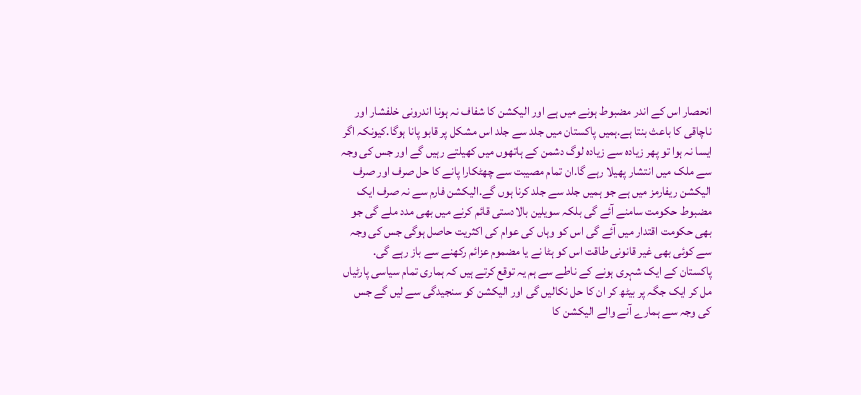انحصار اس کے اندر مضبوط ہونے میں ہے اور الیکشن کا شفاف نہ ہونا اندرونی خلفشار اور ناچاقی کا باعث بنتا ہے.ہمیں پاکستان میں جلد سے جلد اس مشکل پر قابو پانا ہوگا.کیونکہ اگر ایسا نہ ہوا تو پھر زیادہ سے زیادہ لوگ دشمن کے ہاتھوں میں کھیلتے رہیں گے اور جس کی وجہ سے ملک میں انتشار پھیلا رہے گا.ان تمام مصیبت سے چھٹکارا پانے کا حل صرف اور صرف الیکشن ریفارمز میں ہے جو ہمیں جلد سے جلد کرنا ہوں گے.الیکشن فارم سے نہ صرف ایک مضبوط حکومت سامنے آئے گی بلکہ سویلین بالادستی قائم کرنے میں بھی مدد ملے گی جو بھی حکومت اقتدار میں آئے گی اس کو وہاں کی عوام کی اکثریت حاصل ہوگی جس کی وجہ سے کوئی بھی غیر قانونی طاقت اس کو ہٹا نے یا مضموم عزائم رکھنے سے باز رہے گی.
پاکستان کے ایک شہری ہونے کے ناطے سے ہم یہ توقع کرتے ہیں کہ ہماری تمام سیاسی پارٹیاں مل کر ایک جگہ پر بیٹھ کر ان کا حل نکالیں گی اور الیکشن کو سنجیدگی سے لیں گے جس کی وجہ سے ہمارے آنے والے الیکشن کا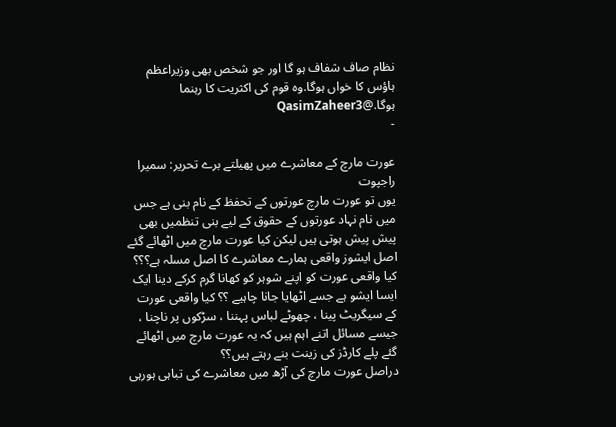نظام صاف شفاف ہو گا اور جو شخص بھی وزیراعظم ہاؤس کا خواں ہوگا.وہ قوم کی اکثریت کا رہنما ہوگا.@QasimZaheer3
-

عورت مارچ کے معاشرے میں پھیلتے برے تحریر: سمیرا راجپوت
یوں تو عورت مارچ عورتوں کے تحفظ کے نام بنی ہے جس میں نام نہاد عورتوں کے حقوق کے لیے بنی تنظمیں بھی پیش پیش ہوتی ہیں لیکن کیا عورت مارچ میں اٹھائے گئے اصل ایشوز واقعی ہمارے معاشرے کا اصل مسلہ ہے؟؟؟
کیا واقعی عورت کو اپنے شوہر کو کھانا گرم کرکے دینا ایک ایسا ایشو ہے جسے اٹھایا جانا چاہیے ؟؟ کیا واقعی عورت کے سیگریٹ پینا ، چھوٹے لباس پہننا ، سڑکوں پر ناچنا ، جیسے مسائل اتنے اہم ہیں کہ یہ عورت مارچ میں اٹھائے گئے پلے کارڈز کی زینت بنے رہتے ہیں؟؟
دراصل عورت مارچ کی آڑھ میں معاشرے کی تباہی ہورہی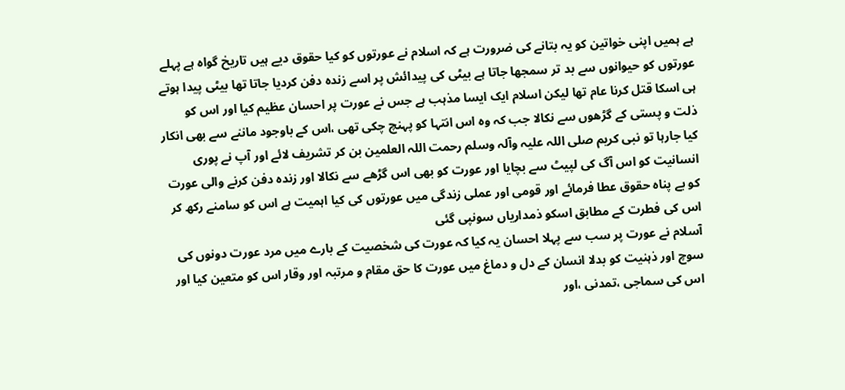ہے ہمیں اپنی خواتین کو یہ بتانے کی ضرورت ہے کہ اسلام نے عورتوں کو کیا حقوق دیے ہیں تاریخ گواہ ہے پہلے عورتوں کو حیوانوں سے بد تر سمجھا جاتا ہے بیٹی کی پیدائش پر اسے زندہ دفن کردیا جاتا تھا بیٹی پیدا ہوتے ہی اسکا قتل کرنا عام تھا لیکن اسلام ایک ایسا مذہب ہے جس نے عورت پر احسان عظیم کیا اور اس کو ذلت و پستی کے گڑھوں سے نکالا جب کہ وہ اس انتہا کو پہنچ چکی تھی ،اس کے باوجود ماننے سے بھی انکار کیا جارہا تو نبی کریم صلی اللہ علیہ وآلہ وسلم رحمت اللہ العلمین بن کر تشریف لائے اور آپ نے پوری انسانیت کو اس آگ کی لپیٹ سے بچایا اور عورت کو بھی اس گڑھے سے نکالا اور زندہ دفن کرنے والی عورت کو بے پناہ حقوق عطا فرمائے اور قومی اور عملی زندگی میں عورتوں کی کیا اہمیت ہے اس کو سامنے رکھ کر اس کی فطرت کے مطابق اسکو ذمداریاں سونپی گئی
آسلام نے عورت پر سب سے پہلا احسان یہ کیا کہ عورت کی شخصیت کے بارے میں مرد عورت دونوں کی سوچ اور ذہنیت کو بدلا انسان کے دل و دماغ میں عورت کا حق مقام و مرتبہ اور وقار اس کو متعین کیا اور اس کی سماجی ،تمدنی ،اور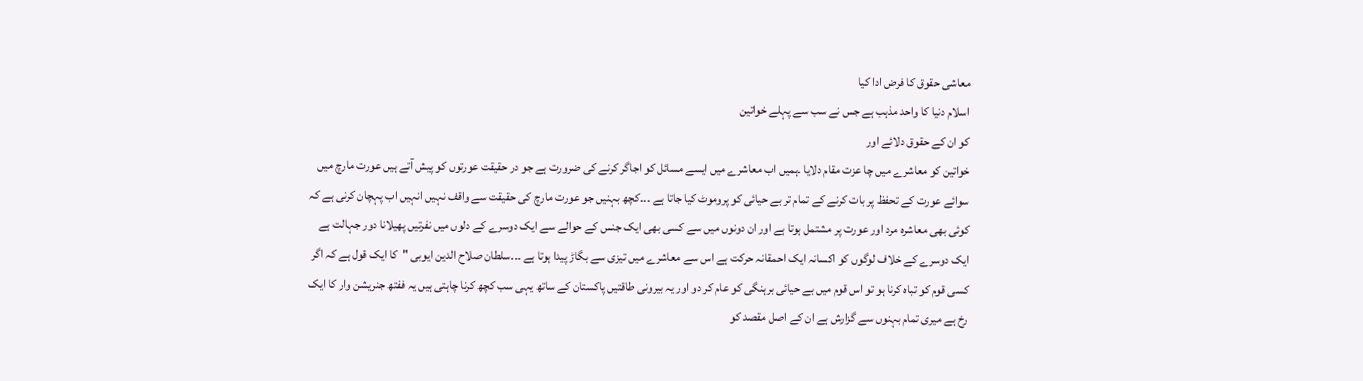معاشی حقوق کا فرض ادا کیا
اسلام دنیا کا واحد مذہب ہے جس نے سب سے پہلے خواتین
کو ان کے حقوق دلائے اور
خواتین کو معاشرے میں چا عزت مقام دلایا ۔ہمیں اب معاشرے میں ایسے مسائل کو اجاگر کرنے کی ضرورت ہے جو در حقیقت عورتوں کو پیش آتے ہیں عورت مارچ میں سوائے عورت کے تحفظ پر بات کرنے کے تمام تر بے حیائی کو پروموٹ کیا جاتا ہے ۔۔۔کچھ بہنیں جو عورت مارچ کی حقیقت سے واقف نہیں انہیں اب پہچان کرنی ہے کہ کوئی بھی معاشرہ مرد اور عورت پر مشتمل ہوتا ہے اور ان دونوں میں سے کسی بھی ایک جنس کے حوالے سے ایک دوسرے کے دلوں میں نفرتیں پھیلانا دور جہالت ہے ایک دوسرے کے خلاف لوگوں کو اکسانہ ایک احمقانہ حرکت ہے اس سے معاشرے میں تیزی سے بگاڑ پیدا ہوتا ہے ۔۔۔سلطان صلاح الدین ایوبی "کا ایک قول ہے کہ اگر کسی قوم کو تباہ کرنا ہو تو اس قوم میں بے حیائی برہنگی کو عام کر دو اور یہ بیرونی طاقتیں پاکستان کے ساتھ یہی سب کچھ کرنا چاہتی ہیں یہ ففتھ جنریشن وار کا ایک رخ ہے میری تمام بہنوں سے گزارش ہے ان کے اصل مقصد کو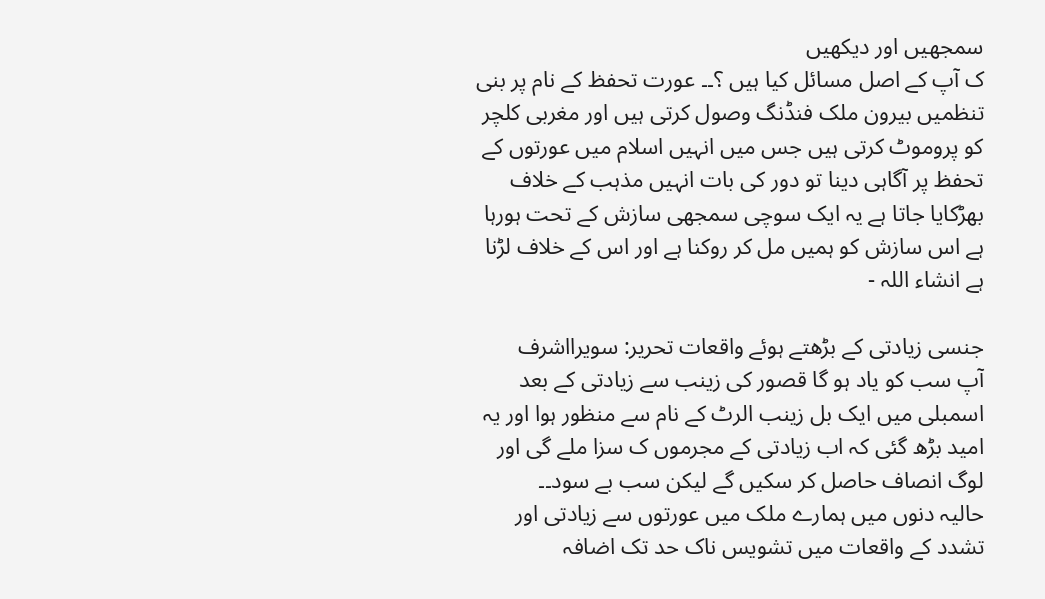سمجھیں اور دیکھیں
ک آپ کے اصل مسائل کیا ہیں ؟۔۔ عورت تحفظ کے نام پر بنی تنظمیں بیرون ملک فنڈنگ وصول کرتی ہیں اور مغربی کلچر کو پروموٹ کرتی ہیں جس میں انہیں اسلام میں عورتوں کے تحفظ پر آگاہی دینا تو دور کی بات انہیں مذہب کے خلاف بھڑکایا جاتا ہے یہ ایک سوچی سمجھی سازش کے تحت ہورہا ہے اس سازش کو ہمیں مل کر روکنا ہے اور اس کے خلاف لڑنا ہے انشاء اللہ -

جنسی زیادتی کے بڑھتے ہوئے واقعات تحریر: سویرااشرف
آپ سب کو یاد ہو گا قصور کی زینب سے زیادتی کے بعد اسمبلی میں ایک بل زینب الرٹ کے نام سے منظور ہوا اور یہ امید بڑھ گئی کہ اب زیادتی کے مجرموں ک سزا ملے گی اور لوگ انصاف حاصل کر سکیں گے لیکن سب بے سود۔۔
حالیہ دنوں میں ہمارے ملک میں عورتوں سے زیادتی اور تشدد کے واقعات میں تشویس ناک حد تک اضافہ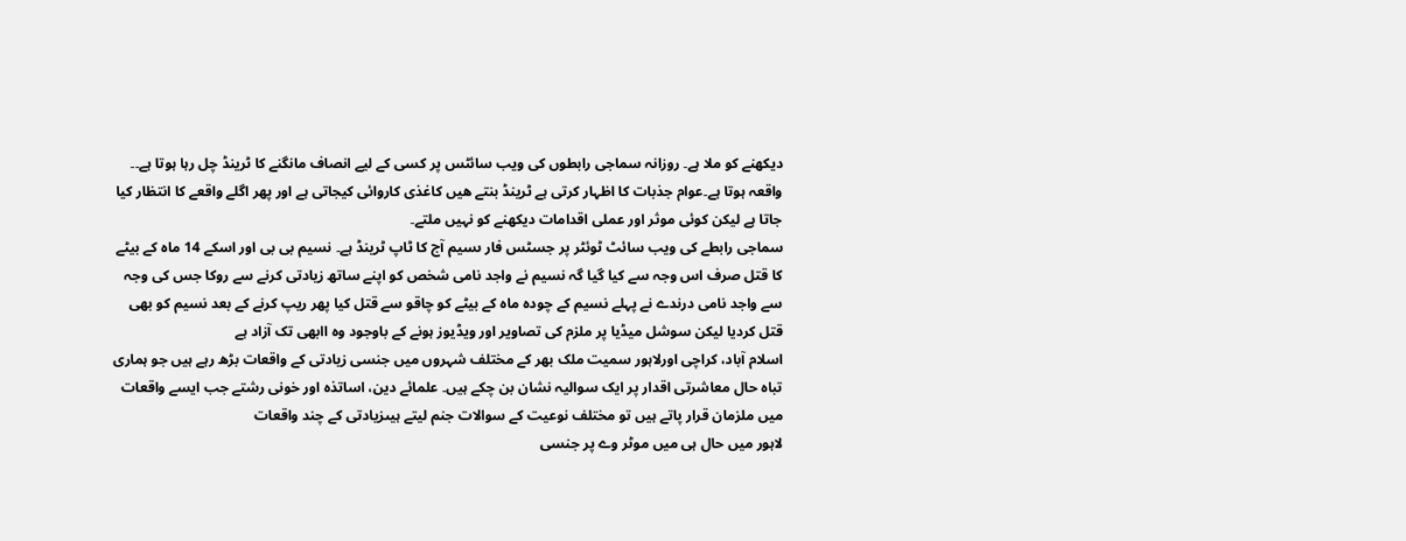دیکھنے کو ملا ہے۔ روزانہ سماجی رابطوں کی ویب سائٹس پر کسی کے لیے انصاف مانگنے کا ٹرینڈ چل رہا ہوتا ہے۔۔ واقعہ ہوتا ہے۔عوام جذبات کا اظہار کرتی ہے ٹرینڈ بنتے ھیں کاغذی کاروائی کیجاتی ہے اور پھر اگلے واقعے کا انتظار کیا جاتا ہے لیکن کوئی موثر اور عملی اقدامات دیکھنے کو نہیں ملتے۔
سماجی رابطے کی ویب سائٹ ٹوئٹر پر جسٹس فار ںسیم آج کا ٹاپ ٹرینڈ ہے۔ نسیم بی بی اور اسکے 14 ماہ کے بیٹے کا قتل صرف اس وجہ سے کیا گیا گہ نسیم نے واجد نامی شخص کو اپنے ساتھ زیادتی کرنے سے روکا جس کی وجہ سے واجد نامی درندے نے پہلے نسیم کے چودہ ماہ کے بیٹے کو چاقو سے قتل کیا پھر ریپ کرنے کے بعد نسیم کو بھی قتل کردیا لیکن سوشل میڈیا پر ملزم کی تصاویر اور ویڈیوز ہونے کے باوجود وہ اابھی تک آزاد ہے
اسلام آباد، کراچی اورلاہور سمیت ملک بھر کے مختلف شہروں میں جنسی زیادتی کے واقعات بڑھ رہے ہیں جو ہماری تباہ حال معاشرتی اقدار پر ایک سوالیہ نشان بن چکے ہیں۔ علمائے دین، اساتذہ اور خونی رشتے جب ایسے واقعات میں ملزمان قرار پاتے ہیں تو مختلف نوعیت کے سوالات جنم لیتے ہیںزیادتی کے چند واقعات
لاہور میں حال ہی میں موٹر وے پر جنسی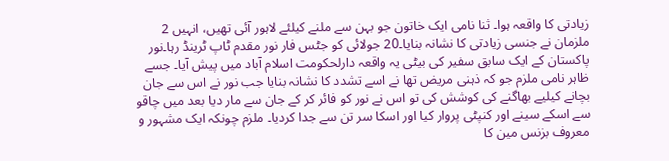زیادتی کا واقعہ ہوا۔ ثنا نامی ایک خاتون جو بہن سے ملنے کیلئے لاہور آئی تھیں، انہیں 2 ملزمان نے جنسی زیادتی کا نشانہ بنایا۔20 جولائی کو جٹس فار نور مقدم ٹاپ ٹرینڈ رہا۔نور پاکستان کے ایک سابق سفیر کی بیٹی یہ واقعہ دارلحکومت اسلام آباد میں پیش آیا۔ جسے ظاہر نامی ملزم جو کہ ذہنی مریض تھا نے اسے تشدد کا نشانہ بنایا جب نور نے اس سے جان بچانے کیلیے بھاگنے کی کوشش کی تو اس نے نور کو فائر کر کے جان سے مار دیا بعد میں چاقو سے اسکے سینے اور کنپٹی پروار کیا اور اسکا سر تن سے جدا کردیا۔ ملزم چونکہ ایک مشہور و معروف بزنس مین کا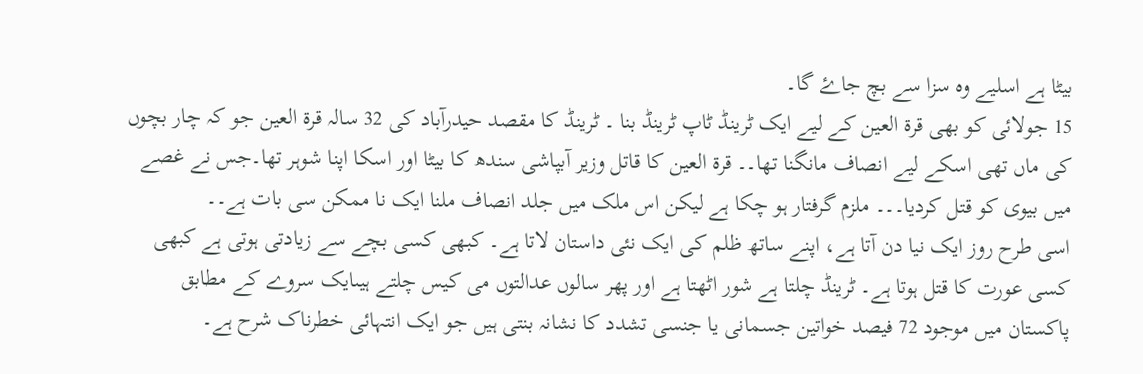بیٹا ہے اسلیے وہ سزا سے بچ جاۓ گا۔
15 جولائی کو بھی قرة العین کے لیے ایک ٹرینڈ ٹاپ ٹرینڈ بنا ۔ ٹرینڈ کا مقصد حیدرآباد کی 32 سالہ قرة العین جو کہ چار بچوں کی ماں تھی اسکے لیے انصاف مانگنا تھا۔۔ قرة العین کا قاتل وزیر آبپاشی سندھ کا بیٹا اور اسکا اپنا شوہر تھا۔جس نے غصے میں بیوی کو قتل کردیا۔۔۔ ملزم گرفتار ہو چکا ہے لیکن اس ملک میں جلد انصاف ملنا ایک نا ممکن سی بات ہے۔۔
اسی طرح روز ایک نیا دن آتا ہے، اپنے ساتھ ظلم کی ایک نئی داستان لاتا ہے۔ کبھی کسی بچے سے زیادتی ہوتی ہے کبھی کسی عورت کا قتل ہوتا ہے۔ ٹرینڈ چلتا ہے شور اٹھتا ہے اور پھر سالوں عدالتوں می کیس چلتے ہیںایک سروے کے مطابق پاکستان میں موجود 72 فیصد خواتین جسمانی یا جنسی تشدد کا نشانہ بنتی ہیں جو ایک انتہائی خطرناک شرح ہے۔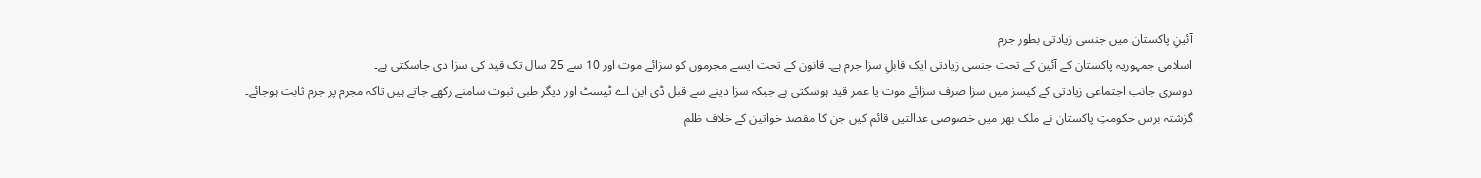آئینِ پاکستان میں جنسی زیادتی بطور جرم
اسلامی جمہوریہ پاکستان کے آئین کے تحت جنسی زیادتی ایک قابلِ سزا جرم ہے۔ قانون کے تحت ایسے مجرموں کو سزائے موت اور 10 سے 25 سال تک قید کی سزا دی جاسکتی ہے۔
دوسری جانب اجتماعی زیادتی کے کیسز میں سزا صرف سزائے موت یا عمر قید ہوسکتی ہے جبکہ سزا دینے سے قبل ڈی این اے ٹیسٹ اور دیگر طبی ثبوت سامنے رکھے جاتے ہیں تاکہ مجرم پر جرم ثابت ہوجائے۔
گزشتہ برس حکومتِ پاکستان نے ملک بھر میں خصوصی عدالتیں قائم کیں جن کا مقصد خواتین کے خلاف ظلم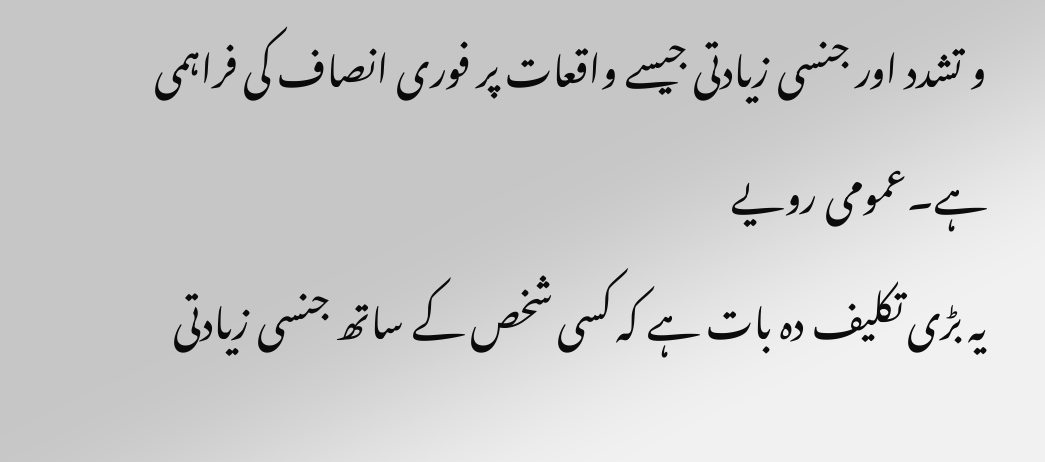و تشدد اور جنسی زیادتی جیسے واقعات پر فوری انصاف کی فراہمی ہے۔عمومی رویے
یہ بڑی تکلیف دہ بات ہے کہ کسی شخص کے ساتھ جنسی زیادتی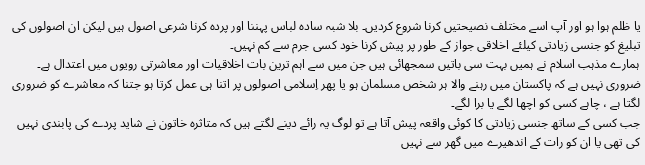یا ظلم ہوا ہو اور آپ اسے مختلف نصیحتیں کرنا شروع کردیں۔ بلا شبہ سادہ لباس پہننا اور پردہ کرنا شرعی اصول ہیں لیکن ان اصولوں کی تبلیغ کو جنسی زیادتی کیلئے اخلاقی جواز کے طور پر پیش کرنا خود کسی جرم سے کم نہیں۔
ہمارے مذہب اسلام نے ہمیں بہت سی باتیں سمجھائی ہیں جن میں سے اہم ترین بات اخلاقیات اور معاشرتی رویوں میں اعتدال ہے۔ ضروری نہیں ہے کہ پاکستان میں رہنے والا ہر شخص مسلمان ہو یا پھر اِسلامی اصولوں پر اتنا ہی عمل کرتا ہو جتنا کہ معاشرے کو ضروری لگتا ہے ، چاہے کسی کو اچھا لگے یا برا لگے۔
جب کسی کے ساتھ جنسی زیادتی کا کوئی واقعہ پیش آتا ہے تو لوگ یہ رائے دینے لگتے ہیں کہ متاثرہ خاتون نے شاید پردے کی پابندی نہیں کی تھی یا ان کو رات کے اندھیرے میں گھر سے نہیں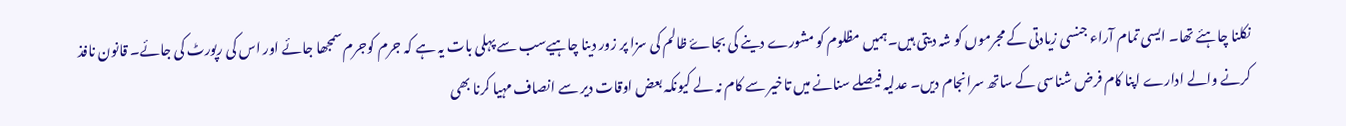نکلنا چاہئے تھا۔ ایسی تمام آراء جنسی زیادتی کے مجرموں کو شہ دیتی ہیں۔ہمیں مظلوم کو مشورے دینے کی بجاۓ ظالم کی سزا پر زور دینا چاہیےسب سے پہلی بات یہ ہے کہ جرم کوجرم سمجھا جائے اور اس کی رپورٹ کی جائے۔ قانون نافذ کرنے والے ادارے اپنا کام فرض شناسی کے ساتھ سرانجام دیں۔ عدلیہ فیصلے سنانے میں تاخیر سے کام نہ لے کیونکہ بعض اوقات دیر سے انصاف مہیا کرنا بھی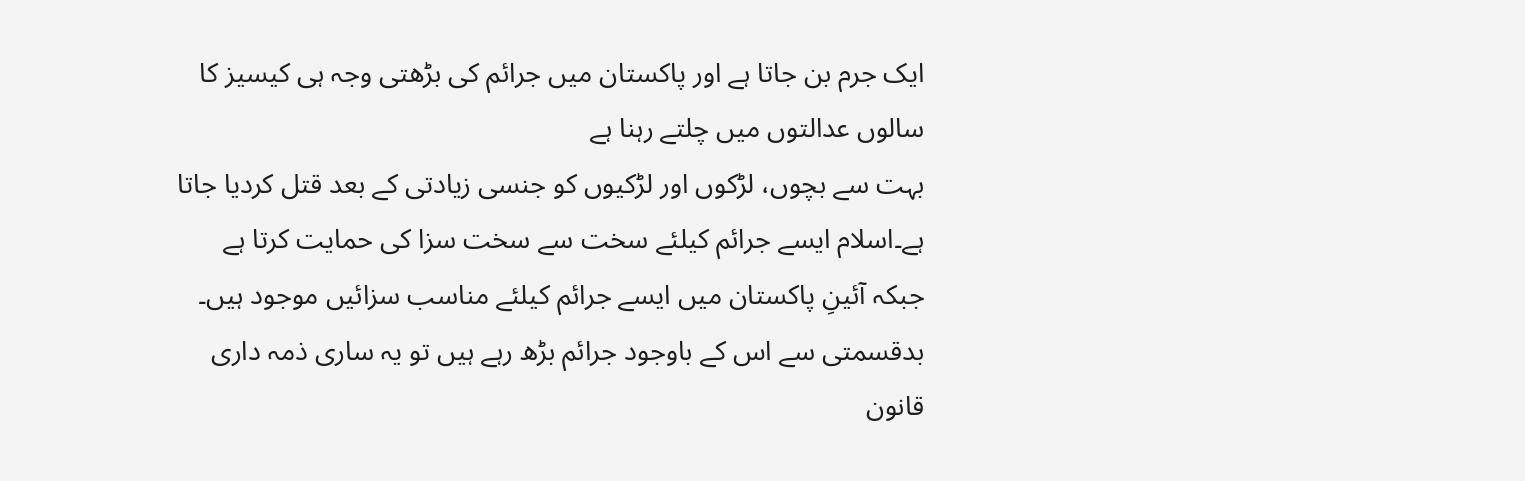ایک جرم بن جاتا ہے اور پاکستان میں جرائم کی بڑھتی وجہ ہی کیسیز کا سالوں عدالتوں میں چلتے رہنا ہے
بہت سے بچوں، لڑکوں اور لڑکیوں کو جنسی زیادتی کے بعد قتل کردیا جاتا ہے۔اسلام ایسے جرائم کیلئے سخت سے سخت سزا کی حمایت کرتا ہے جبکہ آئینِ پاکستان میں ایسے جرائم کیلئے مناسب سزائیں موجود ہیں۔
بدقسمتی سے اس کے باوجود جرائم بڑھ رہے ہیں تو یہ ساری ذمہ داری قانون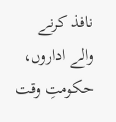نافذ کرنے والے اداروں، حکومتِ وقت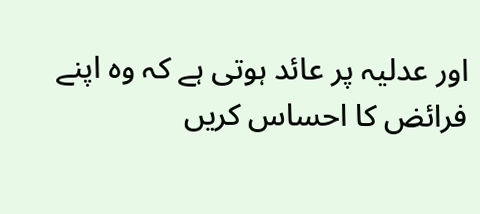اور عدلیہ پر عائد ہوتی ہے کہ وہ اپنے فرائض کا احساس کریں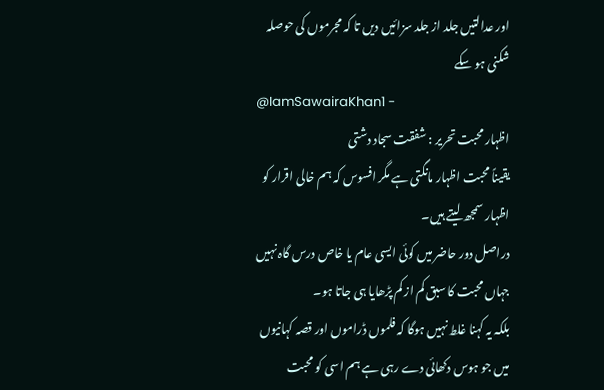اور عدالتیں جلد از جلد سزائیں دیں تا کہ مجرموں کی حوصلہ شکنی ہو سکے
@IamSawairaKhan1 -
اظہار محبت تحریر : شفقت سجاد دشتی
یقیناً محبت اظہار مانگتی ہے مگر افسوس کہ ہم خالی اقرار کو اظہار سمجھ لیتے ہیں۔
دراصل دور حاضر میں کوئی ایسی عام یا خاص درس گاہ نہیں جہاں محبت کا سبق کم از کم پڑھایا ہی جاتا ہو۔
بلکہ یہ کہنا غلط نہیں ہوگا کہ فلموں ڈراموں اور قصہ کہانیوں میں جو ہوس دکھائی دے رہی ہے ہم اسی کو محبت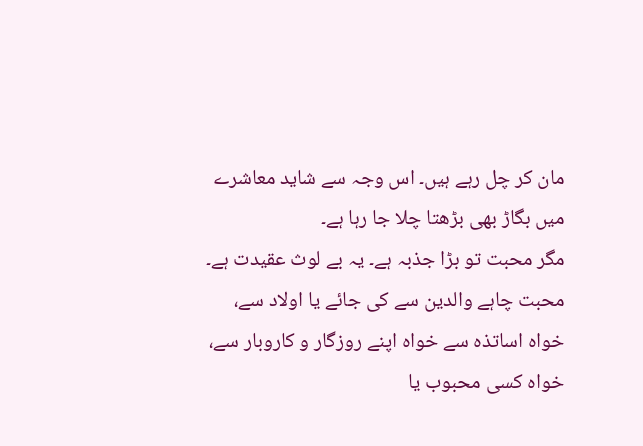مان کر چل رہے ہیں۔ اس وجہ سے شاید معاشرے میں بگاڑ بھی بڑھتا چلا جا رہا ہے۔
مگر محبت تو بڑا جذبہ ہے۔ یہ بے لوث عقیدت ہے۔
محبت چاہے والدین سے کی جائے یا اولاد سے، خواہ اساتذہ سے خواہ اپنے روزگار و کاروبار سے، خواہ کسی محبوب یا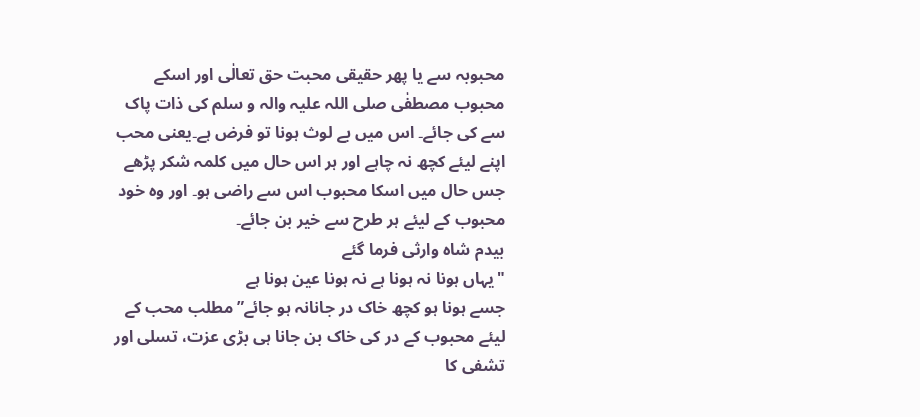محبوبہ سے یا پھر حقیقی محبت حق تعالٰی اور اسکے محبوب مصطفٰی صلی اللہ علیہ والہ و سلم کی ذات پاک سے کی جائے۔ اس میں بے لوث ہونا تو فرض ہے۔یعنی محب اپنے لیئے کچھ نہ چاہے اور ہر اس حال میں کلمہ شکر پڑھے جس حال میں اسکا محبوب اس سے راضی ہو۔ اور وہ خود محبوب کے لیئے ہر طرح سے خیر بن جائے۔
بیدم شاہ وارثی فرما گئے
"یہاں ہونا نہ ہونا ہے نہ ہونا عین ہونا ہے
جسے ہونا ہو کچھ خاک در جانانہ ہو جائے”مطلب محب کے لیئے محبوب کے در کی خاک بن جانا ہی بڑی عزت، تسلی اور تشفی کا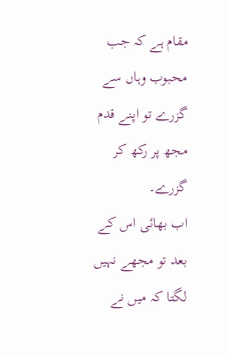مقام ہے کہ جب محبوب وہاں سے گزرے تو اپنے قدم مجھ پر رکھ کر گزرے۔
اب بھائی اس کے بعد تو مجھے نہیں لگتا کہ میں نے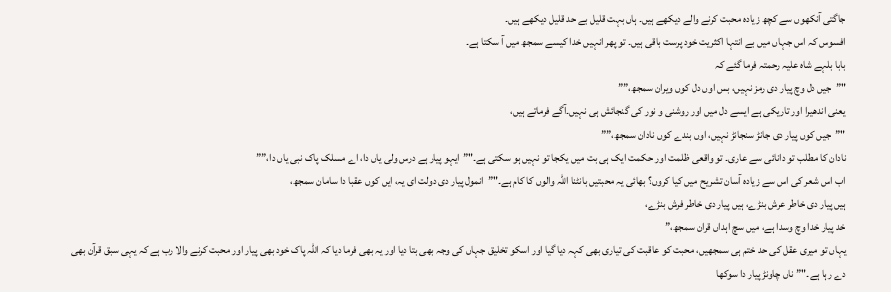جاگتی آنکھوں سے کچھ زیادہ محبت کرنے والے دیکھے ہیں۔ ہاں بہت قلیل بے حد قلیل دیکھے ہیں۔
افسوس کہ اس جہاں میں بے انتہا اکثریت خود پرست باقی ہیں۔ تو پھر انہیں خدا کیسے سمجھ میں آ سکتا ہے۔
بابا بلہے شاہ علیہ رحمتہ فرما گئے کہ
"”جیں دل وچ پیار دی رمز نہیں، بس اوں دل کوں ویران سمجھ،””
یعنی اندھیرا اور تاریکی ہے ایسے دل میں اور روشنی و نور کی گنجائش ہی نہیں۔آگے فرماتے ہیں،
"”جیں کوں پیار دی جانڑ سنجانڑ نہیں، اوں بندے کوں نادان سمجھ،””
نادان کا مطلب تو دانائی سے عاری۔ تو واقعی ظلمت اور حکمت ایک ہی بت میں یکجا تو نہیں ہو سکتی ہے۔"”ایہو پیار ہے درس ولی یاں دا، اے مسلک پاک نبی یاں دا،””
اب اس شعر کی اس سے زیادہ آسان تشریح میں کیا کروں؟ بھائی یہ محبتیں بانٹنا اللہ والوں کا کام ہے۔"”انمول پیار دی دولت ای یہ، ایں کوں عقبا دا سامان سمجھ،
ہیں پیار دی خاطر عرش بنڑے، ہیں پیار دی خاطر فرش بنڑے،
خد پیار خدا وچ وسدا ہے، میں سچ اہداں قران سمجھ،”
یہاں تو میری عقل کی حد ختم ہی سمجھیں، محبت کو عاقبت کی تیاری بھی کہہ دیا گیا اور اسکو تخلیق جہاں کی وجہ بھی بتا دیا اور یہ بھی فرما دیا کہ اللہ پاک خود بھی پیار اور محبت کرنے والا رب ہے کہ یہی سبق قرآن بھی دے رہا ہے۔"”ناں چاونڑ پیار دا سوکھا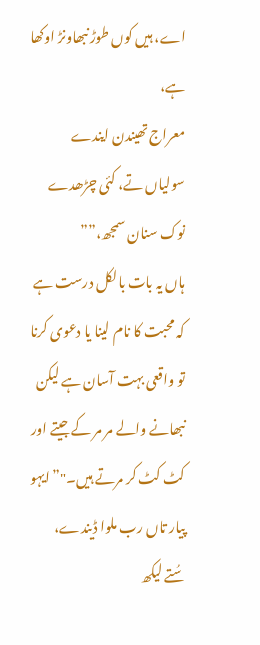اے، ہیں کوں طوڑ نبھاونڑ اوکھا ہے،
معراج تھیندن ایندے سولیاں تے، کئی چڑھدے نوک سنان سمجھ،””
ہاں یہ بات بالکل درست ہے کہ محبت کا نام لینا یا دعوی کرنا تو واقعی بہت آسان ہے لیکن نبھانے والے مر مر کے جیتے اور کٹ کٹ کر مرتے ہیں۔"”ایہو پیار تاں رب ملوا ڈیندے،
سُتے لیکھ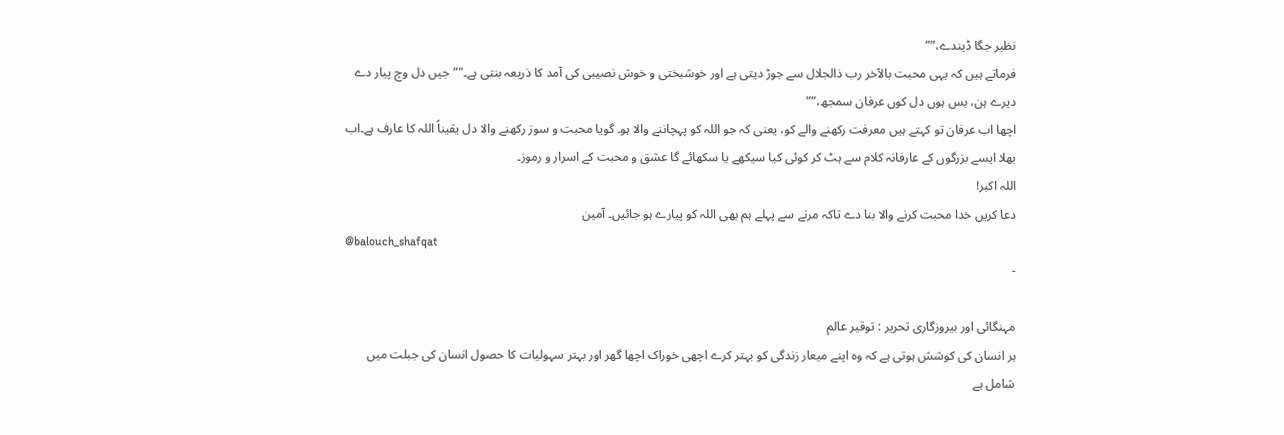نظیر جگا ڈیندے،””
فرماتے ہیں کہ یہی محبت بالآخر رب ذالجلال سے جوڑ دیتی ہے اور خوشبختی و خوش نصیبی کی آمد کا ذریعہ بنتی ہے۔"”جیں دل وچ پیار دے دیرے ہن، بس ہوں دل کوں عرفان سمجھ،””
اچھا اب عرفان تو کہتے ہیں معرفت رکھنے والے کو، یعنی کہ جو اللہ کو پہچاننے والا ہو۔ گویا محبت و سوز رکھنے والا دل یقیناً اللہ کا عارف ہے۔اب بھلا ایسے بزرگوں کے عارفانہ کلام سے ہٹ کر کوئی کیا سیکھے یا سکھائے گا عشق و محبت کے اسرار و رموز۔
اللہ اکبر!
دعا کریں خدا محبت کرنے والا بنا دے تاکہ مرنے سے پہلے ہم بھی اللہ کو پیارے ہو جائیں۔ آمین
@balouch_shafqat
-

مہنگائی اور بیروزگاری تحریر : توقیر عالم
ہر انسان کی کوشش ہوتی ہے کہ وہ اپنے میعار زندگی کو بہتر کرے اچھی خوراک اچھا گھر اور بہتر سہولیات کا حصول انسان کی جبلت میں شامل ہے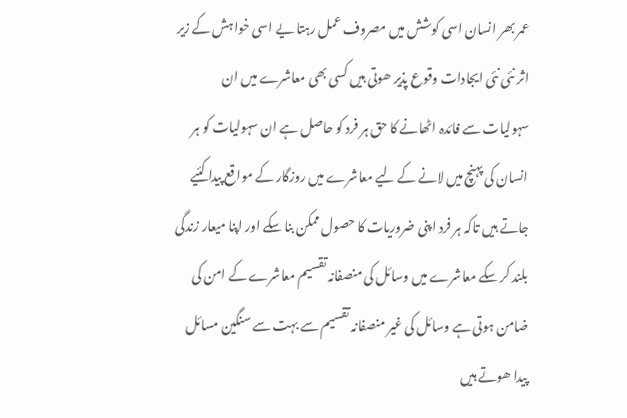عمر بھر انسان اسی کوشش میں مصروف عمل رہتا یے اسی خواہش کے زیر اثر نئی نئی ایجادات وقوع پذیر ھوتی ہیں کسی بھی معاشرے میں ان سہولیات سے فائدہ اٹھانے کا حق ہر فرد کو حاصل ہے ان سہولیات کو ہر انسان کی پہنچ میں لانے کے لیے معاشرے میں روزگار کے مواقع پیدا کئیے جاتے ہیں تاکہ ہر فرد اپنی ضروریات کا حصول ممکن بنا سکے اور اپنا میعار زندگی بلند کر سکے معاشرے میں وسائل کی منصفانہ تقسیم معاشرے کے امن کی ضامن ہوتی ہے وسائل کی غیر منصفانہ تقسیم سے بہت سے سنگین مسائل پیدا ھوتے ہیں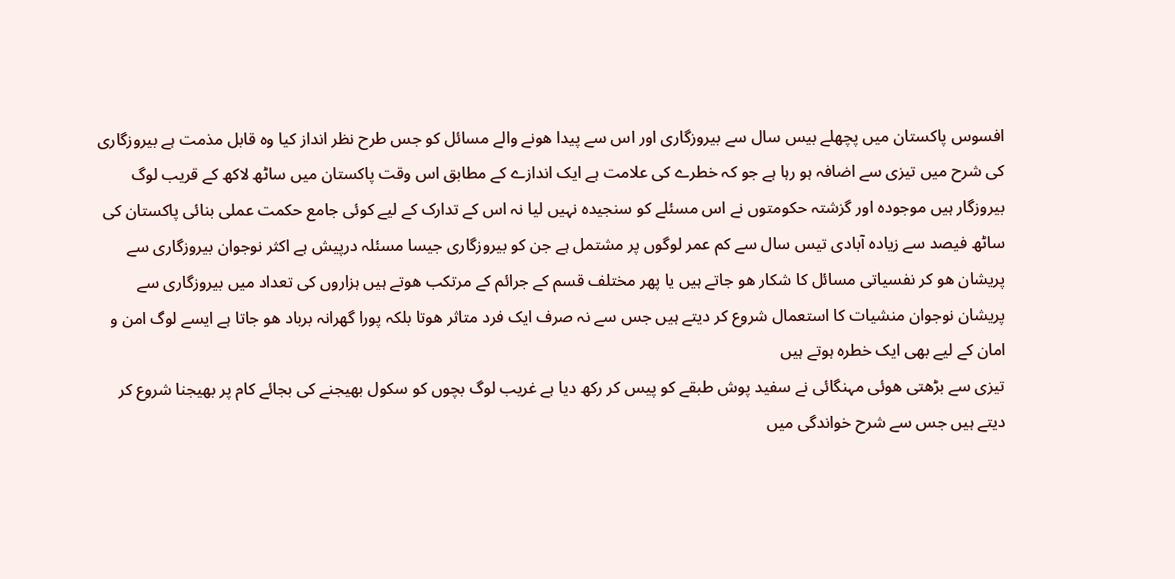افسوس پاکستان میں پچھلے بیس سال سے بیروزگاری اور اس سے پیدا ھونے والے مسائل کو جس طرح نظر انداز کیا وہ قابل مذمت ہے بیروزگاری کی شرح میں تیزی سے اضافہ ہو رہا ہے جو کہ خطرے کی علامت ہے ایک اندازے کے مطابق اس وقت پاکستان میں ساٹھ لاکھ کے قریب لوگ بیروزگار ہیں موجودہ اور گزشتہ حکومتوں نے اس مسئلے کو سنجیدہ نہیں لیا نہ اس کے تدارک کے لیے کوئی جامع حکمت عملی بنائی پاکستان کی ساٹھ فیصد سے زیادہ آبادی تیس سال سے کم عمر لوگوں پر مشتمل ہے جن کو بیروزگاری جیسا مسئلہ درپیش ہے اکثر نوجوان بیروزگاری سے پریشان ھو کر نفسیاتی مسائل کا شکار ھو جاتے ہیں یا پھر مختلف قسم کے جرائم کے مرتکب ھوتے ہیں ہزاروں کی تعداد میں بیروزگاری سے پریشان نوجوان منشیات کا استعمال شروع کر دیتے ہیں جس سے نہ صرف ایک فرد متاثر ھوتا بلکہ پورا گھرانہ برباد ھو جاتا ہے ایسے لوگ امن و امان کے لیے بھی ایک خطرہ ہوتے ہیں
تیزی سے بڑھتی ھوئی مہنگائی نے سفید پوش طبقے کو پیس کر رکھ دیا ہے غریب لوگ بچوں کو سکول بھیجنے کی بجائے کام پر بھیجنا شروع کر دیتے ہیں جس سے شرح خواندگی میں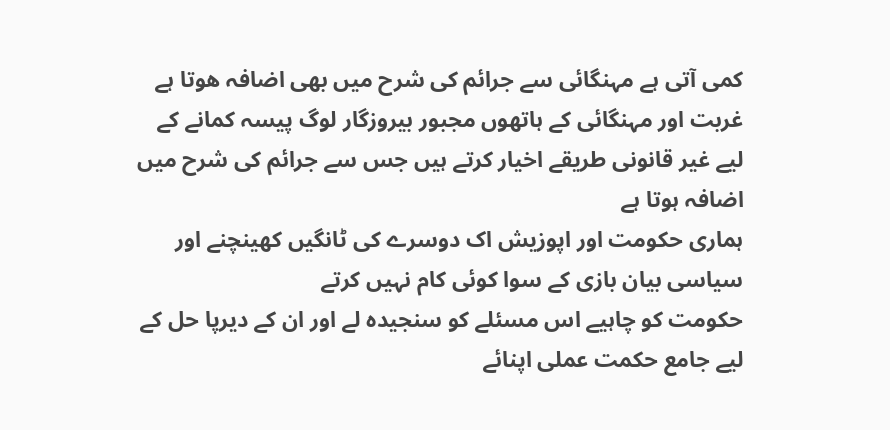کمی آتی ہے مہنگائی سے جرائم کی شرح میں بھی اضافہ ھوتا ہے غربت اور مہنگائی کے ہاتھوں مجبور بیروزگار لوگ پیسہ کمانے کے لیے غیر قانونی طریقے اخیار کرتے ہیں جس سے جرائم کی شرح میں اضافہ ہوتا ہے
ہماری حکومت اور اپوزیش اک دوسرے کی ٹانگیں کھینچنے اور سیاسی بیان بازی کے سوا کوئی کام نہیں کرتے
حکومت کو چاہیے اس مسئلے کو سنجیدہ لے اور ان کے دیرپا حل کے لیے جامع حکمت عملی اپنائے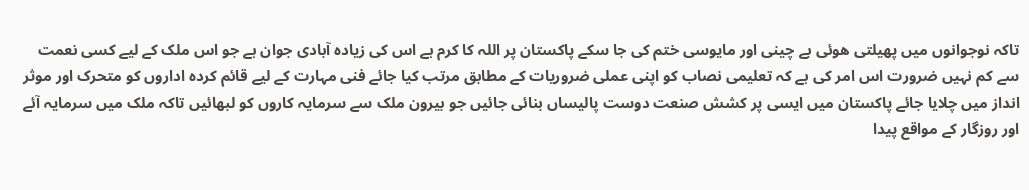تاکہ نوجوانوں میں پھیلتی ھوئی بے چینی اور مایوسی ختم کی جا سکے پاکستان پر اللہ کا کرم ہے اس کی زیادہ آبادی جوان ہے جو اس ملک کے لیے کسی نعمت سے کم نہیں ضرورت اس امر کی ہے کہ تعلیمی نصاب کو اپنی عملی ضروریات کے مطابق مرتب کیا جائے فنی مہارت کے لیے قائم کردہ اداروں کو متحرک اور موثر انداز میں چلایا جائے پاکستان میں ایسی پر کشش صنعت دوست پالیساں بنائی جائیں جو بیرون ملک سے سرمایہ کاروں کو لبھائیں تاکہ ملک میں سرمایہ آئے اور روزگار کے مواقع پیدا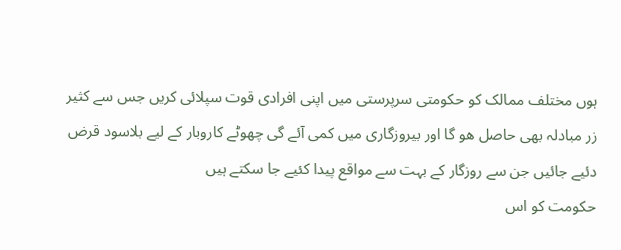ہوں مختلف ممالک کو حکومتی سرپرستی میں اپنی افرادی قوت سپلائی کریں جس سے کثیر زر مبادلہ بھی حاصل ھو گا اور بیروزگاری میں کمی آئے گی چھوٹے کاروبار کے لیے بلاسود قرض دئیے جائیں جن سے روزگار کے بہت سے مواقع پیدا کئیے جا سکتے ہیں
حکومت کو اس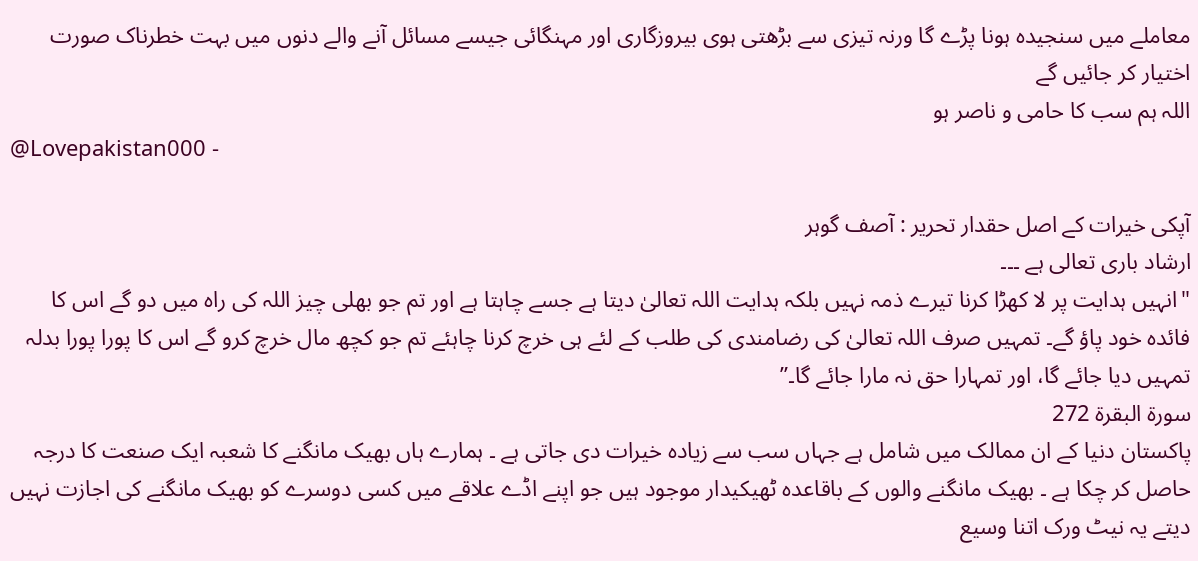معاملے میں سنجیدہ ہونا پڑے گا ورنہ تیزی سے بڑھتی ہوی بیروزگاری اور مہنگائی جیسے مسائل آنے والے دنوں میں بہت خطرناک صورت اختیار کر جائیں گے
اللہ ہم سب کا حامی و ناصر ہو
@Lovepakistan000 -

آپکی خیرات کے اصل حقدار تحریر : آصف گوہر
ارشاد باری تعالی ہے ۔۔۔
"انہیں ہدایت پر لا کھڑا کرنا تیرے ذمہ نہیں بلکہ ہدایت اللہ تعالیٰ دیتا ہے جسے چاہتا ہے اور تم جو بھلی چیز اللہ کی راه میں دو گے اس کا فائده خود پاؤ گے۔ تمہیں صرف اللہ تعالیٰ کی رضامندی کی طلب کے لئے ہی خرچ کرنا چاہئے تم جو کچھ مال خرچ کرو گے اس کا پورا پورا بدلہ تمہیں دیا جائے گا، اور تمہارا حق نہ مارا جائے گا۔”
سورة البقرة 272
پاکستان دنیا کے ان ممالک میں شامل ہے جہاں سب سے زیادہ خیرات دی جاتی ہے ۔ ہمارے ہاں بھیک مانگنے کا شعبہ ایک صنعت کا درجہ حاصل کر چکا ہے ۔ بھیک مانگنے والوں کے باقاعدہ ٹھیکیدار موجود ہیں جو اپنے اڈے علاقے میں کسی دوسرے کو بھیک مانگنے کی اجازت نہیں دیتے یہ نیٹ ورک اتنا وسیع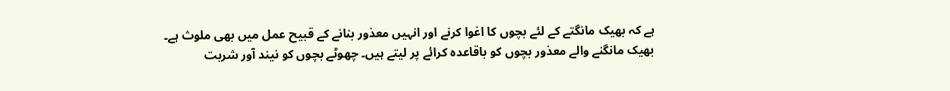ہے کہ بھیک مانگتے کے لئے بچوں کا اغوا کرنے اور انہیں معذور بنانے کے قبیح عمل میں بھی ملوث ہے۔
بھیک مانگنے والے معذور بچوں کو باقاعدہ کرائے پر لیتے ہیں۔ چھوٹے بچوں کو نیند آور شربت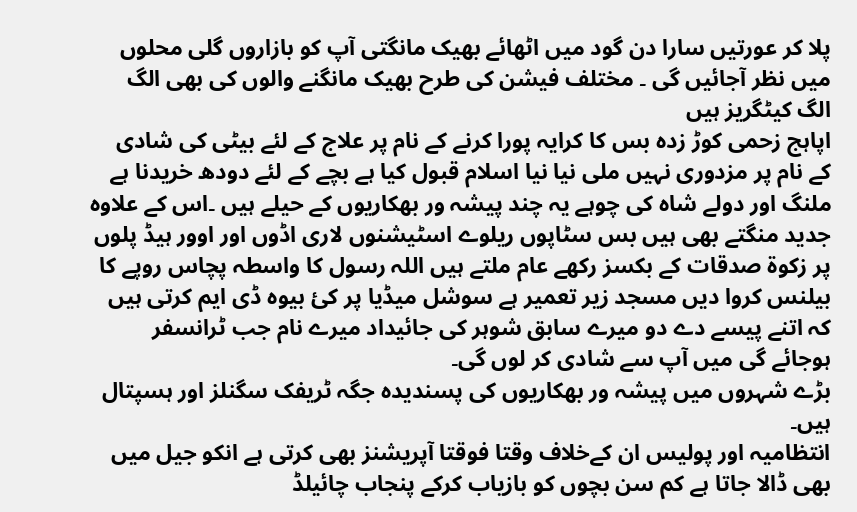پلا کر عورتیں سارا دن گود میں اٹھائے بھیک مانگتی آپ کو بازاروں گلی محلوں میں نظر آجائیں گی ۔ مختلف فیشن کی طرح بھیک مانگنے والوں کی بھی الگ الگ کیٹگریز ہیں
اپاہج زحمی کوڑ زدہ بس کا کرایہ پورا کرنے کے نام پر علاج کے لئے بیٹی کی شادی کے نام پر مزدوری نہیں ملی نیا نیا اسلام قبول کیا ہے بچے کے لئے دودھ خریدنا ہے ملنگ اور دولے شاہ کی چوہے یہ چند پیشہ ور بھکاریوں کے حیلے ہیں ۔اس کے علاوہ جدید منگتے بھی ہیں بس سٹاپوں ریلوے اسٹیشنوں لاری اڈوں اور اوور ہیڈ پلوں پر زکوة صدقات کے بکسز رکھے عام ملتے ہیں اللہ رسول کا واسطہ پچاس روپے کا بیلنس کروا دیں مسجد زیر تعمیر ہے سوشل میڈیا پر کئ بیوہ ڈی ایم کرتی ہیں کہ اتنے پیسے دے دو میرے سابق شوہر کی جائیداد میرے نام جب ٹرانسفر ہوجائے گی میں آپ سے شادی کر لوں گی۔
بڑے شہروں میں پیشہ ور بھکاریوں کی پسندیدہ جگہ ٹریفک سگنلز اور ہسپتال ہیں۔
انتظامیہ اور پولیس ان کےخلاف وقتا فوقتا آپریشنز بھی کرتی ہے انکو جیل میں بھی ڈالا جاتا ہے کم سن بچوں کو بازیاب کرکے پنجاب چائیلڈ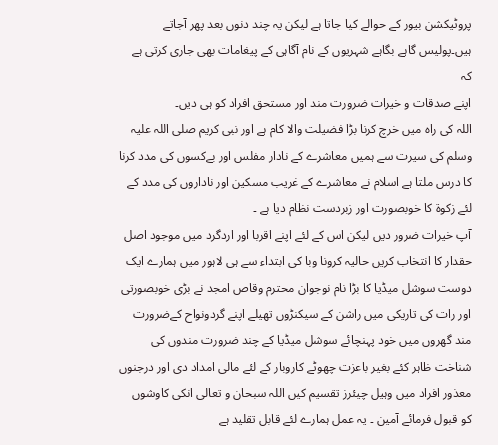پروٹیکشن بیور کے حوالے کیا جاتا ہے لیکن یہ چند دنوں بعد پھر آجاتے ہیں۔پولیس گاہے بگاہے شہریوں کے نام آگاہی کے پیغامات بھی جاری کرتی ہے کہ
اپنے صدقات و خیرات ضرورت مند اور مستحق افراد کو ہی دیں۔
اللہ کی راہ میں خرچ کرنا بڑا فضیلت والا کام ہے اور نبی کریم صلی اللہ علیہ وسلم کی سیرت سے ہمیں معاشرے کے نادار مفلس اور بےکسوں کی مدد کرنا کا درس ملتا ہے اسلام نے معاشرے کے غریب مسکین اور ناداروں کی مدد کے لئے زکوة کا خوبصورت اور زبردست نظام دیا ہے ۔
آپ خیرات ضرور دیں لیکن اس کے لئے اپنے اقربا اور اردگرد میں موجود اصل حقدار کا انتخاب کریں حالیہ کرونا وبا کی ابتداء سے ہی لاہور میں ہمارے ایک دوست سوشل میڈیا کا بڑا نام نوجوان محترم وقاص امجد نے بڑی خوبصورتی اور رات کی تاریکی میں راشن کے سیکنڑوں تھیلے اپنے گردونواح کےضرورت مند گھروں میں خود پہنچائے سوشل میڈیا کے چند ضرورت مندوں کی شناخت ظاہر کئے بغیر باعزت چھوٹے کاروبار کے لئے مالی امداد دی اور درجنوں معذور افراد میں وہیل چیئرز تقسیم کیں اللہ سبحان و تعالی انکی کاوشوں کو قبول فرمائے آمین ۔ یہ عمل ہمارے لئے قابل تقلید ہے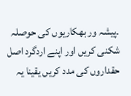۔پیشہ ور بھکاریوں کی حوصلہ شکنی کریں اور اپنے اردگرد اصل حقداروں کی مدد کریں یقینا یہ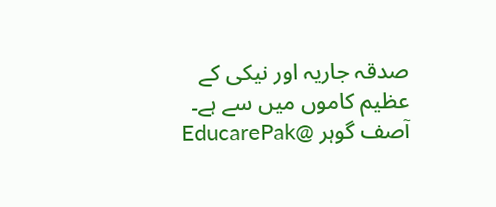صدقہ جاریہ اور نیکی کے عظیم کاموں میں سے ہے۔
آصف گوہر @EducarePak